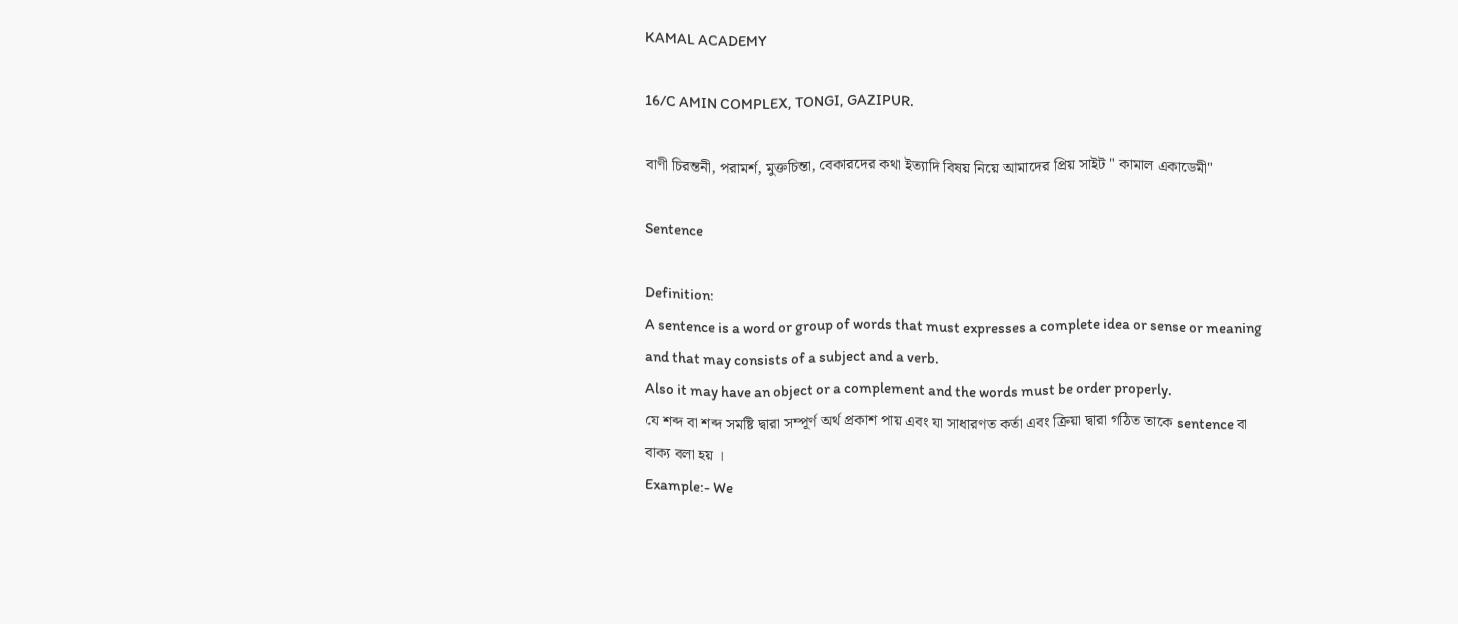KAMAL ACADEMY

16/C AMIN COMPLEX, TONGI, GAZIPUR.

বাণী চিরন্তনী, পরামর্শ, মুক্তচিন্তা, বেকারদের কথা ইত্যাদি বিষয় নিয়ে আমাদের প্রিয় সাইট " কামাল একাডেমী"

Sentence

Definition:
A sentence is a word or group of words that must expresses a complete idea or sense or meaning and that may consists of a subject and a verb.
Also it may have an object or a complement and the words must be order properly.
যে শব্দ বা শব্দ সমষ্টি দ্বারা সম্পূর্ণ অর্থ প্রকাশ পায় এবং যা সাধারণত কর্তা এবং ক্রিয়া দ্বারা গঠিত তাকে sentence বা বাক্য বলা হয় ।
Example:- We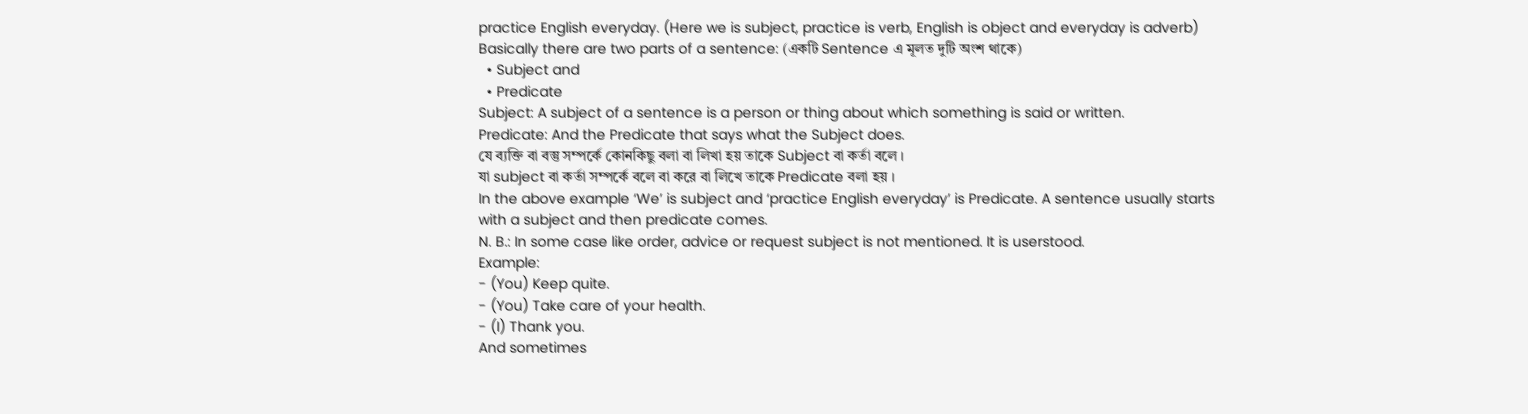practice English everyday. (Here we is subject, practice is verb, English is object and everyday is adverb)
Basically there are two parts of a sentence: (একটি Sentence এ মূলত দুটি অংশ থাকে)
  • Subject and
  • Predicate
Subject: A subject of a sentence is a person or thing about which something is said or written.
Predicate: And the Predicate that says what the Subject does.
যে ব্যক্তি বা বস্তু সম্পর্কে কোনকিছু বলা বা লিখা হয় তাকে Subject বা কর্তা বলে ।
যা subject বা কর্তা সম্পর্কে বলে বা করে বা লিখে তাকে Predicate বলা হয় ।
In the above example ‘We’ is subject and ‘practice English everyday’ is Predicate. A sentence usually starts with a subject and then predicate comes.
N. B.: In some case like order, advice or request subject is not mentioned. It is userstood.
Example:
- (You) Keep quite.
- (You) Take care of your health.
- (I) Thank you.
And sometimes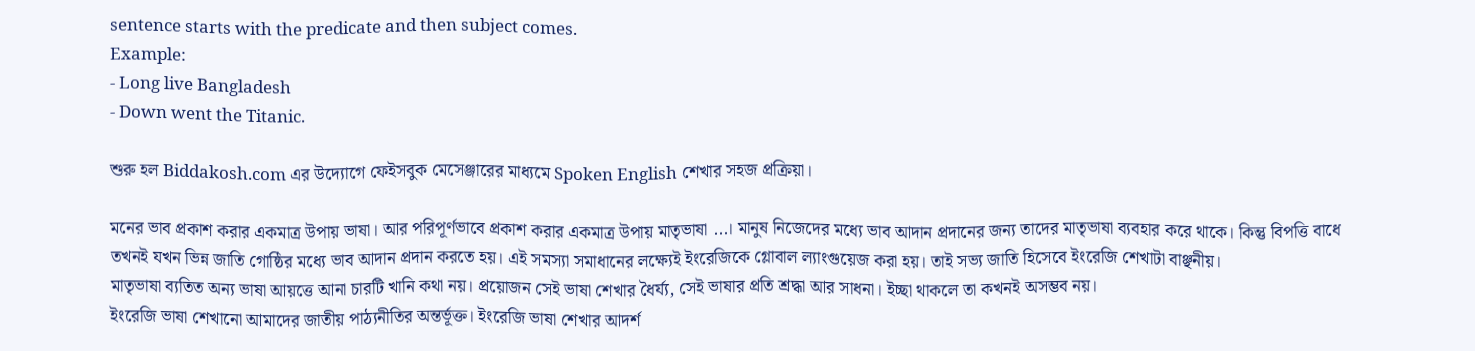sentence starts with the predicate and then subject comes.
Example:
- Long live Bangladesh
- Down went the Titanic.

শুরু হল Biddakosh.com এর উদ্যোগে ফেইসবুক মেসেঞ্জারের মাধ্যমে Spoken English শেখার সহজ প্রক্রিয়া।

মনের ভাব প্রকাশ করার একমাত্র উপায় ভাষা। আর পরিপূর্ণভাবে প্রকাশ করার একমাত্র উপায় মাতৃভাষা ...। মানুষ নিজেদের মধ্যে ভাব আদান প্রদানের জন্য তাদের মাতৃভাষা ব্যবহার করে থাকে। কিন্তু বিপত্তি বাধে তখনই যখন ভিন্ন জাতি গোষ্ঠির মধ্যে ভাব আদান প্রদান করতে হয়। এই সমস্যা সমাধানের লক্ষ্যেই ইংরেজিকে গ্লোবাল ল্যাংগুয়েজ করা হয়। তাই সভ্য জাতি হিসেবে ইংরেজি শেখাটা বাঞ্ছনীয়।
মাতৃভাষা ব্যতিত অন্য ভাষা আয়ত্তে আনা চারটি খানি কথা নয়। প্রয়োজন সেই ভাষা শেখার ধৈর্য্য, সেই ভাষার প্রতি শ্রদ্ধা আর সাধনা। ইচ্ছা থাকলে তা কখনই অসম্ভব নয়।
ইংরেজি ভাষা শেখানো আমাদের জাতীয় পাঠ্যনীতির অন্তর্ভূক্ত। ইংরেজি ভাষা শেখার আদর্শ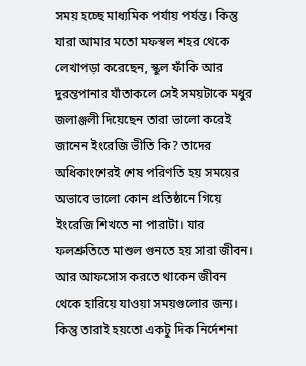সময় হচ্ছে মাধ্যমিক পর্যায় পর্যন্ত। কিন্তু যারা আমার মতো মফস্বল শহর থেকে লেখাপড়া করেছেন, স্কুল ফাঁকি আর দুরন্তপানার যাঁতাকলে সেই সময়টাকে মধুর জলাঞ্জলী দিয়েছেন তারা ভালো করেই জানেন ইংরেজি ভীতি কি? তাদের অধিকাংশেরই শেষ পরিণতি হয় সময়ের অভাবে ভালো কোন প্রতিষ্ঠানে গিয়ে ইংরেজি শিখতে না পারাটা। যার ফলশ্রুতিতে মাশুল গুনতে হয় সারা জীবন। আর আফসোস করতে থাকেন জীবন থেকে হারিয়ে যাওয়া সময়গুলোর জন্য। কিন্তু তারাই হয়তো একটু দিক নির্দেশনা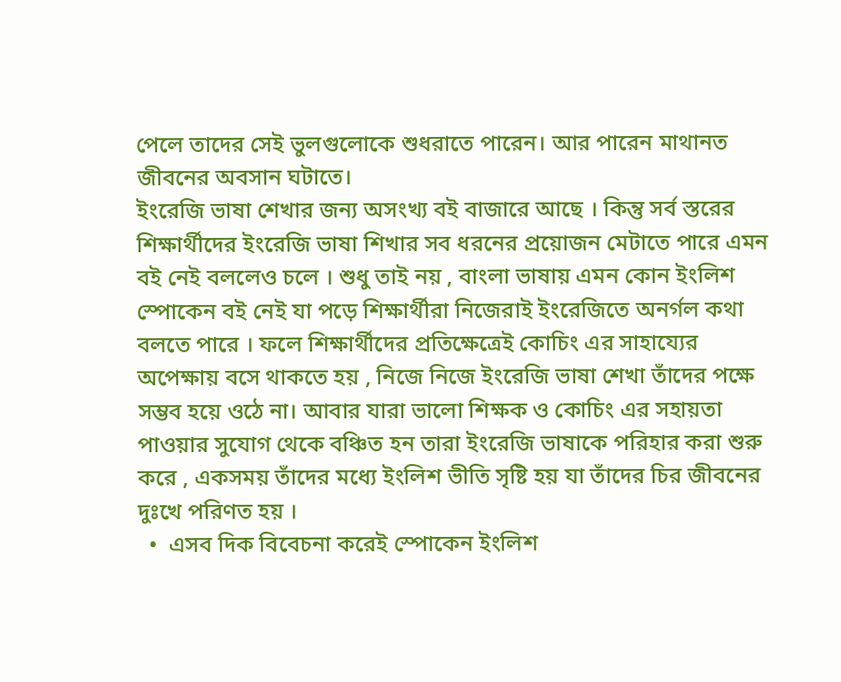পেলে তাদের সেই ভুলগুলোকে শুধরাতে পারেন। আর পারেন মাথানত জীবনের অবসান ঘটাতে।
ইংরেজি ভাষা শেখার জন্য অসংখ্য বই বাজারে আছে । কিন্তু সর্ব স্তরের শিক্ষার্থীদের ইংরেজি ভাষা শিখার সব ধরনের প্রয়োজন মেটাতে পারে এমন বই নেই বললেও চলে । শুধু তাই নয় , বাংলা ভাষায় এমন কোন ইংলিশ স্পোকেন বই নেই যা পড়ে শিক্ষার্থীরা নিজেরাই ইংরেজিতে অনর্গল কথা বলতে পারে । ফলে শিক্ষার্থীদের প্রতিক্ষেত্রেই কোচিং এর সাহায্যের অপেক্ষায় বসে থাকতে হয় , নিজে নিজে ইংরেজি ভাষা শেখা তাঁদের পক্ষে সম্ভব হয়ে ওঠে না। আবার যারা ভালো শিক্ষক ও কোচিং এর সহায়তা পাওয়ার সুযোগ থেকে বঞ্চিত হন তারা ইংরেজি ভাষাকে পরিহার করা শুরু করে , একসময় তাঁদের মধ্যে ইংলিশ ভীতি সৃষ্টি হয় যা তাঁদের চির জীবনের দুঃখে পরিণত হয় ।
  •  এসব দিক বিবেচনা করেই স্পোকেন ইংলিশ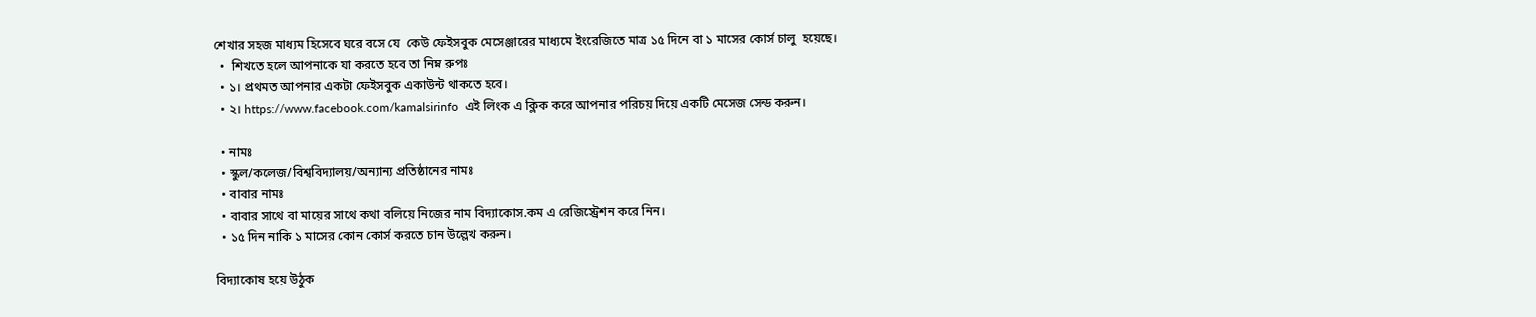শেখার সহজ মাধ্যম হিসেবে ঘরে বসে যে  কেউ ফেইসবুক মেসেঞ্জারের মাধ্যমে ইংরেজিতে মাত্র ১৫ দিনে বা ১ মাসের কোর্স চালু  হয়েছে।
  •  শিখতে হলে আপনাকে যা করতে হবে তা নিম্ন রুপঃ
  • ১। প্রথমত আপনার একটা ফেইসবুক একাউন্ট থাকতে হবে।
  • ২। https://www.facebook.com/kamalsirinfo  এই লিংক এ ক্লিক করে আপনার পরিচয় দিয়ে একটি মেসেজ সেন্ড করুন।

  • নামঃ
  • স্কুল/কলেজ/বিশ্ববিদ্যালয়/অন্যান্য প্রতিষ্ঠানের নামঃ
  • বাবার নামঃ
  • বাবার সাথে বা মায়ের সাথে কথা বলিয়ে নিজের নাম বিদ্যাকোস.কম এ রেজিস্ট্রেশন করে নিন।
  • ১৫ দিন নাকি ১ মাসের কোন কোর্স করতে চান উল্লেখ করুন।

বিদ্যাকোষ হয়ে উঠুক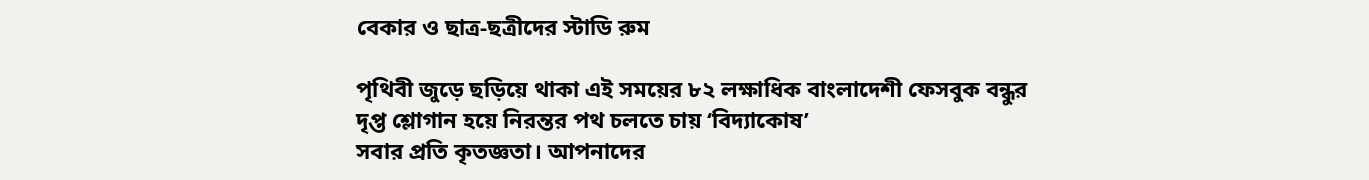বেকার ও ছাত্র-ছত্রীদের স্টাডি রুম

পৃথিবী জুড়ে ছড়িয়ে থাকা এই সময়ের ৮২ লক্ষাধিক বাংলাদেশী ফেসবুক বন্ধুর দৃপ্ত শ্লোগান হয়ে নিরন্তর পথ চলতে চায় ‘বিদ্যাকোষ’
সবার প্রতি কৃতজ্ঞতা। আপনাদের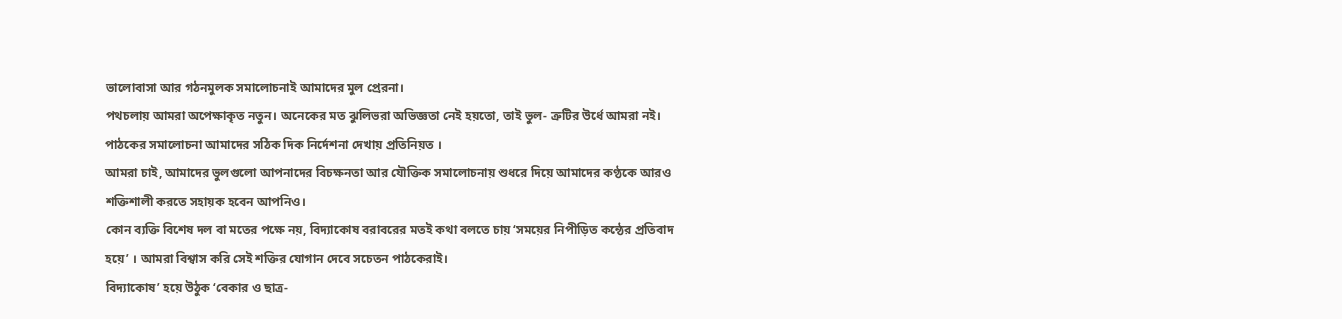ভালোবাসা আর গঠনমুলক সমালোচনাই আমাদের মুল প্রেরনা।
পথচলায় আমরা অপেক্ষাকৃত নতুন। অনেকের মত ঝুলিভরা অভিজ্ঞতা নেই হয়তো, তাই ভুল- ত্রুটির উর্ধে আমরা নই। পাঠকের সমালোচনা আমাদের সঠিক দিক নির্দেশনা দেখায় প্রতিনিয়ত ।
আমরা চাই, আমাদের ভুলগুলো আপনাদের বিচক্ষনতা আর যৌক্তিক সমালোচনায় শুধরে দিয়ে আমাদের কণ্ঠকে আরও শক্তিশালী করতে সহায়ক হবেন আপনিও।
কোন ব্যক্তি বিশেষ দল বা মতের পক্ষে নয়, বিদ্যাকোষ বরাবরের মতই কথা বলতে চায় ‘সময়ের নিপীড়িত কন্ঠের প্রতিবাদ হয়ে’ । আমরা বিশ্বাস করি সেই শক্তির যোগান দেবে সচেতন পাঠকেরাই।
বিদ্যাকোষ’ হয়ে উঠুক ‘বেকার ও ছাত্র-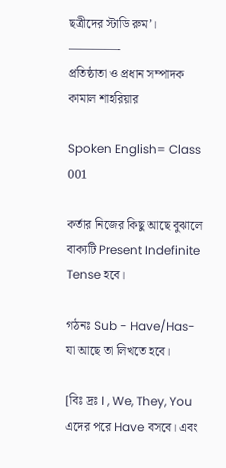ছত্রীদের স্টাডি রুম’।
————-
প্রতিষ্ঠাতা ও প্রধান সম্পাদক
কামাল শাহরিয়ার

Spoken English= Class 001

কর্তার নিজের কিছু আছে বুঝালে বাক্যটি Present Indefinite Tense হবে।

গঠনঃ Sub - Have/Has- যা আছে তা লিখতে হবে।

[বিঃ দ্রঃ I , We, They, You এদের পরে Have বসবে। এবং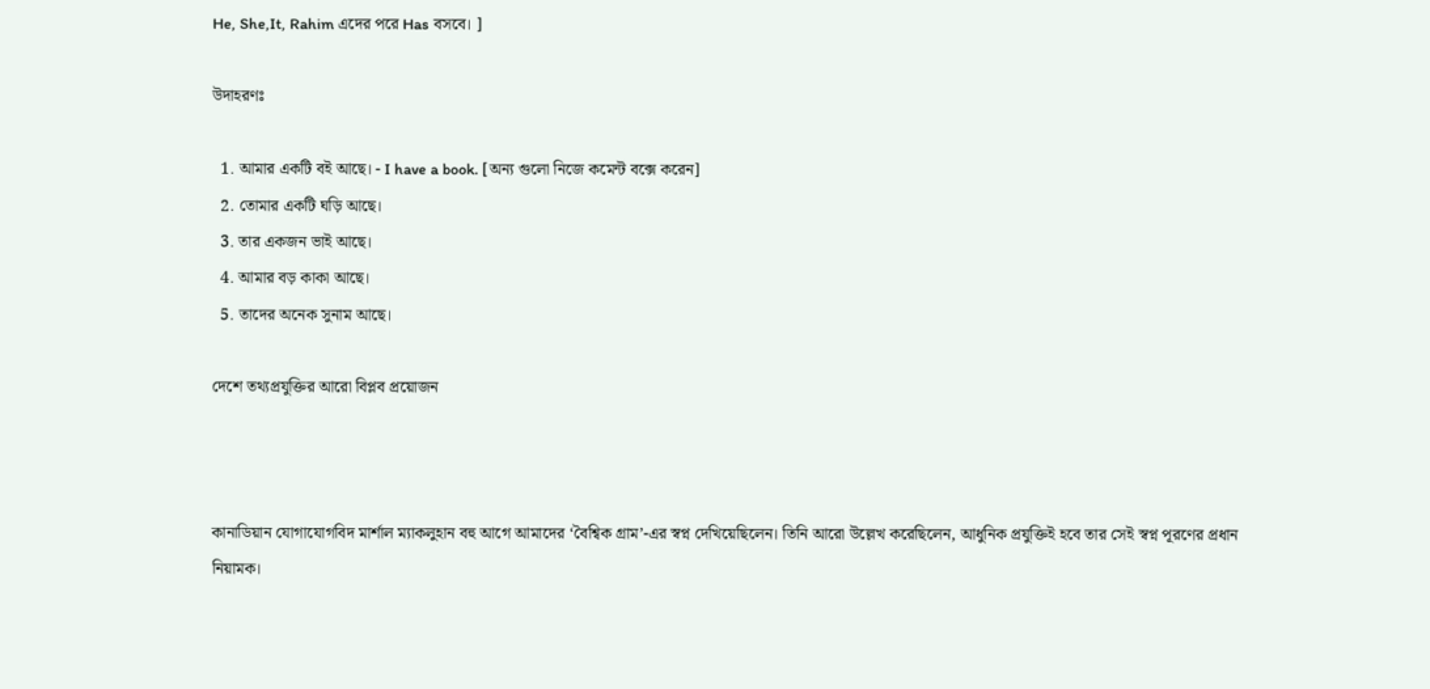He, She,It, Rahim এদের পরে Has বসবে। ]

উদাহরণঃ

  1. আমার একটি বই আছে। - I have a book. [অন্য গুলো নিজে কমেন্ট বক্সে করেন]
  2. তোমার একটি ঘড়ি আছে।
  3. তার একজন ভাই আছে।
  4. আমার বড় কাকা আছে।
  5. তাদের অনেক সুনাম আছে।

দেশে তথ্যপ্রযুক্তির আরো বিপ্লব প্রয়োজন



কানাডিয়ান যোগাযোগবিদ মার্শাল ম্যাকলুহান বহু আগে আমাদের ‘বৈশ্বিক গ্রাম’-এর স্বপ্ন দেখিয়েছিলেন। তিনি আরো উল্লেখ করেছিলেন, আধুনিক প্রযুক্তিই হবে তার সেই স্বপ্ন পূরণের প্রধান নিয়ামক।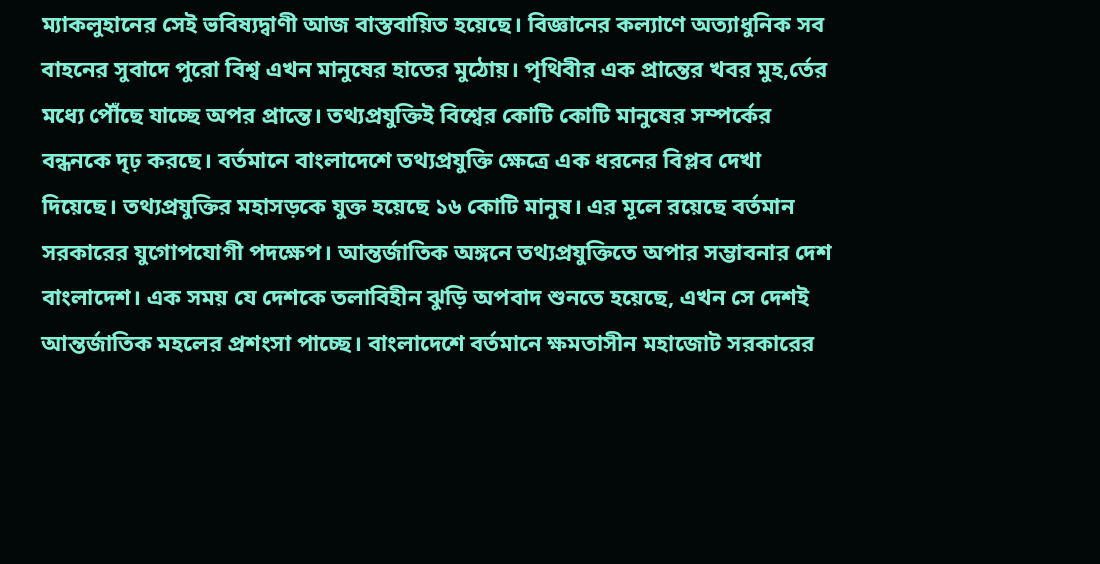ম্যাকলুহানের সেই ভবিষ্যদ্বাণী আজ বাস্তবায়িত হয়েছে। বিজ্ঞানের কল্যাণে অত্যাধুনিক সব বাহনের সুবাদে পুরো বিশ্ব এখন মানুষের হাতের মুঠোয়। পৃথিবীর এক প্রান্তের খবর মুহ‚র্তের মধ্যে পৌঁছে যাচ্ছে অপর প্রান্তে। তথ্যপ্রযুক্তিই বিশ্বের কোটি কোটি মানুষের সম্পর্কের বন্ধনকে দৃঢ় করছে। বর্তমানে বাংলাদেশে তথ্যপ্রযুক্তি ক্ষেত্রে এক ধরনের বিপ্লব দেখা দিয়েছে। তথ্যপ্রযুক্তির মহাসড়কে যুক্ত হয়েছে ১৬ কোটি মানুষ। এর মূলে রয়েছে বর্তমান সরকারের যুগোপযোগী পদক্ষেপ। আন্তর্জাতিক অঙ্গনে তথ্যপ্রযুক্তিতে অপার সম্ভাবনার দেশ বাংলাদেশ। এক সময় যে দেশকে তলাবিহীন ঝুড়ি অপবাদ শুনতে হয়েছে, এখন সে দেশই আন্তর্জাতিক মহলের প্রশংসা পাচ্ছে। বাংলাদেশে বর্তমানে ক্ষমতাসীন মহাজোট সরকারের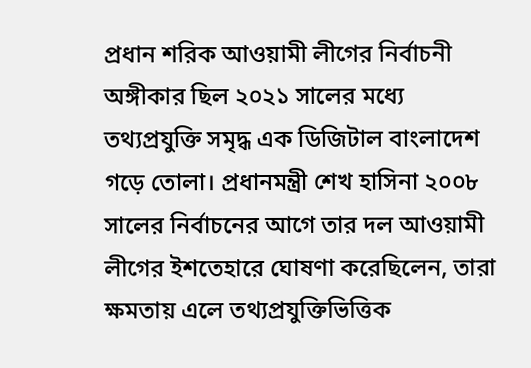প্রধান শরিক আওয়ামী লীগের নির্বাচনী অঙ্গীকার ছিল ২০২১ সালের মধ্যে তথ্যপ্রযুক্তি সমৃদ্ধ এক ডিজিটাল বাংলাদেশ গড়ে তোলা। প্রধানমন্ত্রী শেখ হাসিনা ২০০৮ সালের নির্বাচনের আগে তার দল আওয়ামী লীগের ইশতেহারে ঘোষণা করেছিলেন, তারা ক্ষমতায় এলে তথ্যপ্রযুক্তিভিত্তিক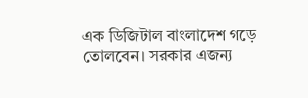এক ডিজিটাল বাংলাদেশ গড়ে তোলবেন। সরকার এজন্য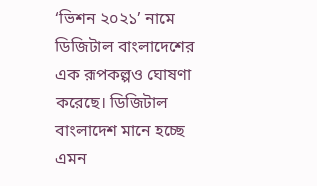‘ভিশন ২০২১’ নামে ডিজিটাল বাংলাদেশের এক রূপকল্পও ঘোষণা করেছে। ডিজিটাল বাংলাদেশ মানে হচ্ছে এমন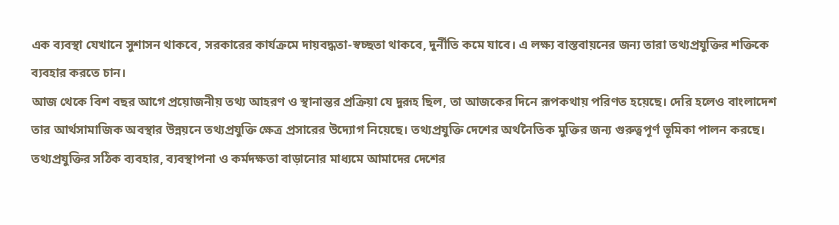এক ব্যবস্থা যেখানে সুশাসন থাকবে, সরকারের কার্যক্রমে দায়বদ্ধতা-স্বচ্ছতা থাকবে, দুর্নীতি কমে যাবে। এ লক্ষ্য বাস্তবায়নের জন্য তারা তথ্যপ্রযুক্তির শক্তিকে ব্যবহার করতে চান।
আজ থেকে বিশ বছর আগে প্রয়োজনীয় তথ্য আহরণ ও স্থানান্তর প্রক্রিয়া যে দুরূহ ছিল, তা আজকের দিনে রূপকথায় পরিণত হয়েছে। দেরি হলেও বাংলাদেশ তার আর্থসামাজিক অবস্থার উন্নয়নে তথ্যপ্রযুক্তি ক্ষেত্র প্রসারের উদ্যোগ নিয়েছে। তথ্যপ্রযুক্তি দেশের অর্থনৈতিক মুক্তির জন্য গুরুত্বপূর্ণ ভূমিকা পালন করছে। তথ্যপ্রযুক্তির সঠিক ব্যবহার, ব্যবস্থাপনা ও কর্মদক্ষতা বাড়ানোর মাধ্যমে আমাদের দেশের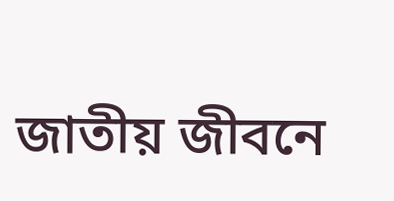জাতীয় জীবনে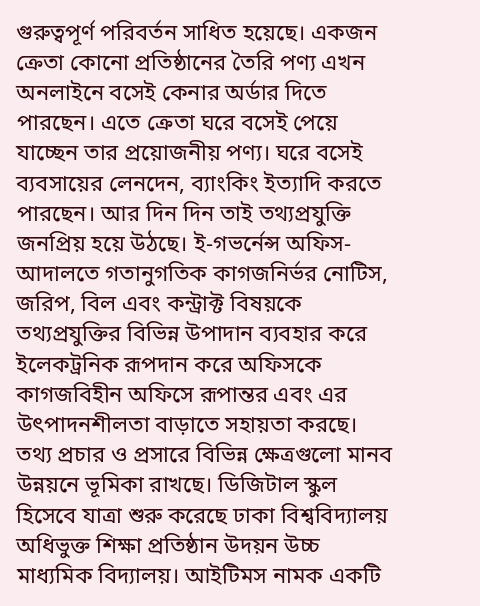গুরুত্বপূর্ণ পরিবর্তন সাধিত হয়েছে। একজন ক্রেতা কোনো প্রতিষ্ঠানের তৈরি পণ্য এখন অনলাইনে বসেই কেনার অর্ডার দিতে পারছেন। এতে ক্রেতা ঘরে বসেই পেয়ে যাচ্ছেন তার প্রয়োজনীয় পণ্য। ঘরে বসেই ব্যবসায়ের লেনদেন, ব্যাংকিং ইত্যাদি করতে পারছেন। আর দিন দিন তাই তথ্যপ্রযুক্তি জনপ্রিয় হয়ে উঠছে। ই-গভর্নেন্স অফিস-আদালতে গতানুগতিক কাগজনির্ভর নোটিস, জরিপ, বিল এবং কন্ট্রাক্ট বিষয়কে তথ্যপ্রযুক্তির বিভিন্ন উপাদান ব্যবহার করে ইলেকট্রনিক রূপদান করে অফিসকে কাগজবিহীন অফিসে রূপান্তর এবং এর উৎপাদনশীলতা বাড়াতে সহায়তা করছে। তথ্য প্রচার ও প্রসারে বিভিন্ন ক্ষেত্রগুলো মানব উন্নয়নে ভূমিকা রাখছে। ডিজিটাল স্কুল হিসেবে যাত্রা শুরু করেছে ঢাকা বিশ্ববিদ্যালয় অধিভুক্ত শিক্ষা প্রতিষ্ঠান উদয়ন উচ্চ মাধ্যমিক বিদ্যালয়। আইটিমস নামক একটি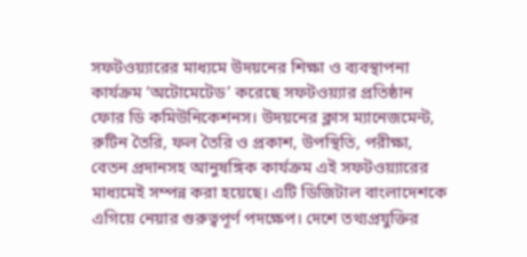সফটওয়্যারের মাধ্যমে উদয়নের শিক্ষা ও ব্যবস্থাপনা কার্যক্রম ‘অটোমেটেড’ করেছে সফটওয়্যার প্রতিষ্ঠান ফোর ডি কমিউনিকেশনস। উদয়নের ক্লাস ম্যানেজমেন্ট, রুটিন তৈরি, ফল তৈরি ও প্রকাশ, উপস্থিতি, পরীক্ষা, বেতন প্রদানসহ আনুষঙ্গিক কার্যক্রম এই সফটওয়্যারের মাধ্যমেই সম্পন্ন করা হয়েছে। এটি ডিজিটাল বাংলাদেশকে এগিয়ে নেয়ার গুরুত্বপূর্ণ পদক্ষেপ। দেশে তথ্যপ্রযুক্তির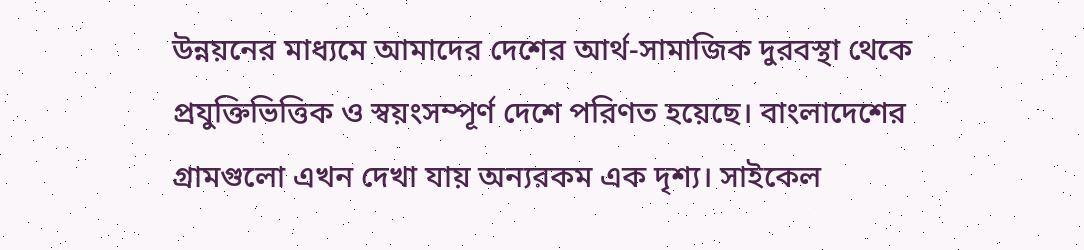উন্নয়নের মাধ্যমে আমাদের দেশের আর্থ-সামাজিক দুরবস্থা থেকে প্রযুক্তিভিত্তিক ও স্বয়ংসম্পূর্ণ দেশে পরিণত হয়েছে। বাংলাদেশের গ্রামগুলো এখন দেখা যায় অন্যরকম এক দৃশ্য। সাইকেল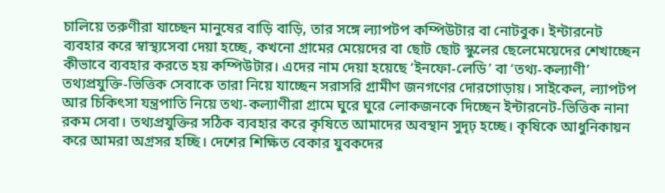চালিয়ে তরুণীরা যাচ্ছেন মানুষের বাড়ি বাড়ি, তার সঙ্গে ল্যাপটপ কম্পিউটার বা নোটবুক। ইন্টারনেট ব্যবহার করে স্বাস্থ্যসেবা দেয়া হচ্ছে, কখনো গ্রামের মেয়েদের বা ছোট ছোট স্কুলের ছেলেমেয়েদের শেখাচ্ছেন কীভাবে ব্যবহার করতে হয় কম্পিউটার। এদের নাম দেয়া হয়েছে ‘ইনফো-লেডি’ বা ‘তথ্য-কল্যাণী’ তথ্যপ্রযুক্তি-ভিত্তিক সেবাকে তারা নিয়ে যাচ্ছেন সরাসরি গ্রামীণ জনগণের দোরগোড়ায়। সাইকেল, ল্যাপটপ আর চিকিৎসা যন্ত্রপাতি নিয়ে তথ্য-কল্যাণীরা গ্রামে ঘুরে ঘুরে লোকজনকে দিচ্ছেন ইন্টারনেট-ভিত্তিক নানা রকম সেবা। তথ্যপ্রযুক্তির সঠিক ব্যবহার করে কৃষিতে আমাদের অবস্থান সুদৃঢ় হচ্ছে। কৃষিকে আধুনিকায়ন করে আমরা অগ্রসর হচ্ছি। দেশের শিক্ষিত বেকার যুবকদের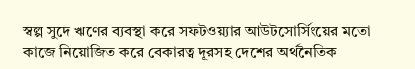স্বল্প সুদে ঋণের ব্যবস্থা করে সফটওয়্যার আউটসোর্সিংয়ের মতো কাজে নিয়োজিত করে বেকারত্ব দূরসহ দেশের অর্থনৈতিক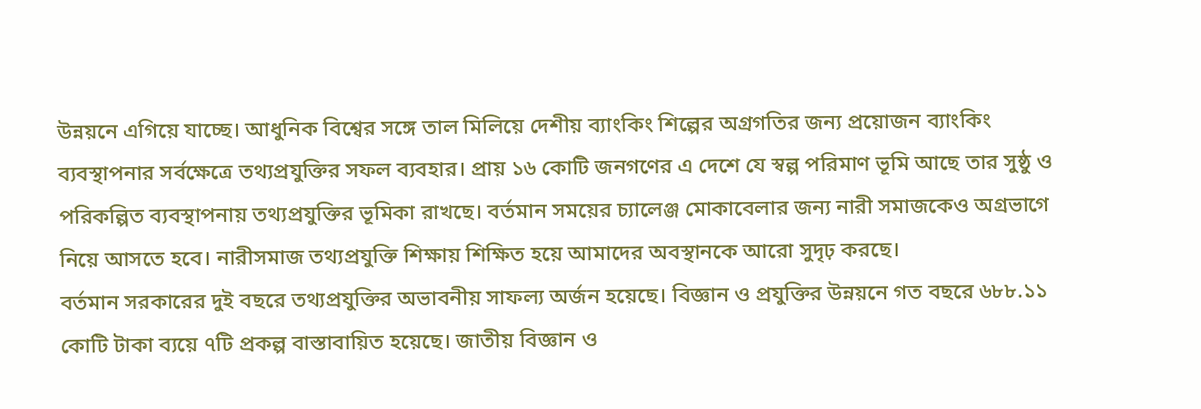উন্নয়নে এগিয়ে যাচ্ছে। আধুনিক বিশ্বের সঙ্গে তাল মিলিয়ে দেশীয় ব্যাংকিং শিল্পের অগ্রগতির জন্য প্রয়োজন ব্যাংকিং ব্যবস্থাপনার সর্বক্ষেত্রে তথ্যপ্রযুক্তির সফল ব্যবহার। প্রায় ১৬ কোটি জনগণের এ দেশে যে স্বল্প পরিমাণ ভূমি আছে তার সুষ্ঠু ও পরিকল্পিত ব্যবস্থাপনায় তথ্যপ্রযুক্তির ভূমিকা রাখছে। বর্তমান সময়ের চ্যালেঞ্জ মোকাবেলার জন্য নারী সমাজকেও অগ্রভাগে নিয়ে আসতে হবে। নারীসমাজ তথ্যপ্রযুক্তি শিক্ষায় শিক্ষিত হয়ে আমাদের অবস্থানকে আরো সুদৃঢ় করছে।
বর্তমান সরকারের দুই বছরে তথ্যপ্রযুক্তির অভাবনীয় সাফল্য অর্জন হয়েছে। বিজ্ঞান ও প্রযুক্তির উন্নয়নে গত বছরে ৬৮৮.১১ কোটি টাকা ব্যয়ে ৭টি প্রকল্প বাস্তাবায়িত হয়েছে। জাতীয় বিজ্ঞান ও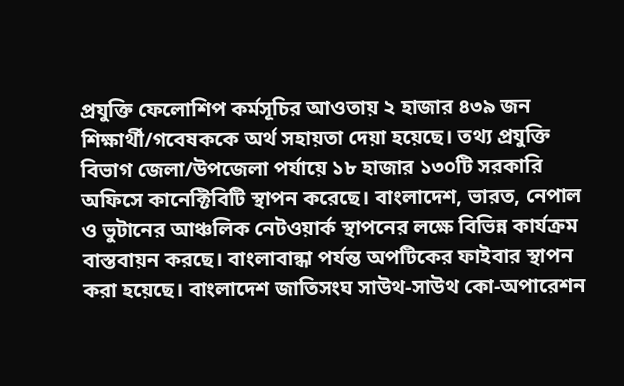প্রযুক্তি ফেলোশিপ কর্মসূচির আওতায় ২ হাজার ৪৩৯ জন শিক্ষার্থী/গবেষককে অর্থ সহায়তা দেয়া হয়েছে। তথ্য প্রযুক্তি বিভাগ জেলা/উপজেলা পর্যায়ে ১৮ হাজার ১৩০টি সরকারি অফিসে কানেক্টিবিটি স্থাপন করেছে। বাংলাদেশ, ভারত, নেপাল ও ভুটানের আঞ্চলিক নেটওয়ার্ক স্থাপনের লক্ষে বিভিন্ন কার্যক্রম বাস্তবায়ন করছে। বাংলাবান্ধা পর্যন্ত অপটিকের ফাইবার স্থাপন করা হয়েছে। বাংলাদেশ জাতিসংঘ সাউথ-সাউথ কো-অপারেশন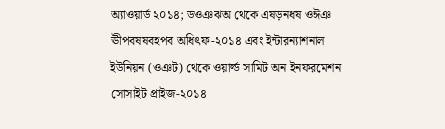অ্যাওয়ার্ড ২০১৪; ডওঞঝঅ থেকে এষড়নধষ ওঈঞ ঊীপবষষবহপব অধিৎফ-২০১৪ এবং ইন্টারন্যাশনাল ইউনিয়ন (ওঞট) থেকে ওয়ার্ল্ড সামিট অন ইনফরমেশন সোসাইট প্রাইজ-২০১৪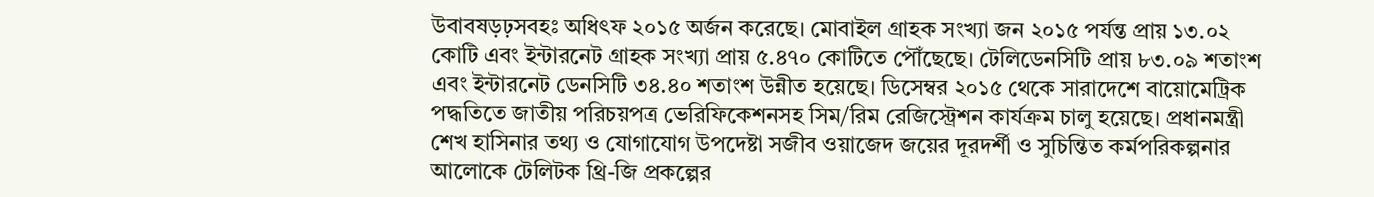উবাবষড়ঢ়সবহঃ অধিৎফ ২০১৫ অর্জন করেছে। মোবাইল গ্রাহক সংখ্যা জন ২০১৫ পর্যন্ত প্রায় ১৩.০২ কোটি এবং ইন্টারনেট গ্রাহক সংখ্যা প্রায় ৫.৪৭০ কোটিতে পৌঁছেছে। টেলিডেনসিটি প্রায় ৮৩.০৯ শতাংশ এবং ইন্টারনেট ডেনসিটি ৩৪.৪০ শতাংশ উন্নীত হয়েছে। ডিসেম্বর ২০১৫ থেকে সারাদেশে বায়োমেট্রিক পদ্ধতিতে জাতীয় পরিচয়পত্র ভেরিফিকেশনসহ সিম/রিম রেজিস্ট্রেশন কার্যক্রম চালু হয়েছে। প্রধানমন্ত্রী শেখ হাসিনার তথ্য ও যোগাযোগ উপদেষ্টা সজীব ওয়াজেদ জয়ের দূরদর্শী ও সুচিন্তিত কর্মপরিকল্পনার আলোকে টেলিটক থ্রি-জি প্রকল্পের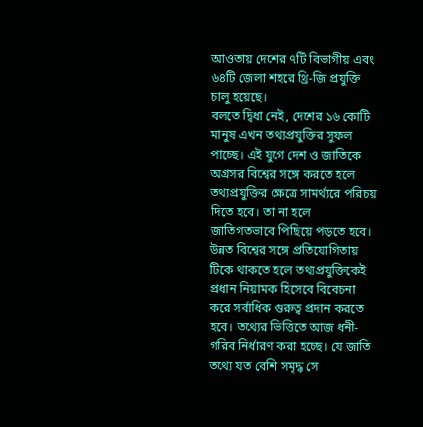আওতায় দেশের ৭টি বিভাগীয় এবং ৬৪টি জেলা শহরে থ্রি-জি প্রযুক্তি চালু হয়েছে।
বলতে দ্বিধা নেই, দেশের ১৬ কোটি মানুষ এখন তথ্যপ্রযুক্তির সুফল পাচ্ছে। এই যুগে দেশ ও জাতিকে অগ্রসর বিশ্বের সঙ্গে করতে হলে তথ্যপ্রযুক্তির ক্ষেত্রে সামর্থ্যরে পরিচয় দিতে হবে। তা না হলে জাতিগতভাবে পিছিয়ে পড়তে হবে। উন্নত বিশ্বের সঙ্গে প্রতিযোগিতায় টিকে থাকতে হলে তথ্যপ্রযুক্তিকেই প্রধান নিয়ামক হিসেবে বিবেচনা করে সর্বাধিক গুরুত্ব প্রদান করতে হবে। তথ্যের ভিত্তিতে আজ ধনী-গরিব নির্ধারণ করা হচ্ছে। যে জাতি তথ্যে যত বেশি সমৃদ্ধ সে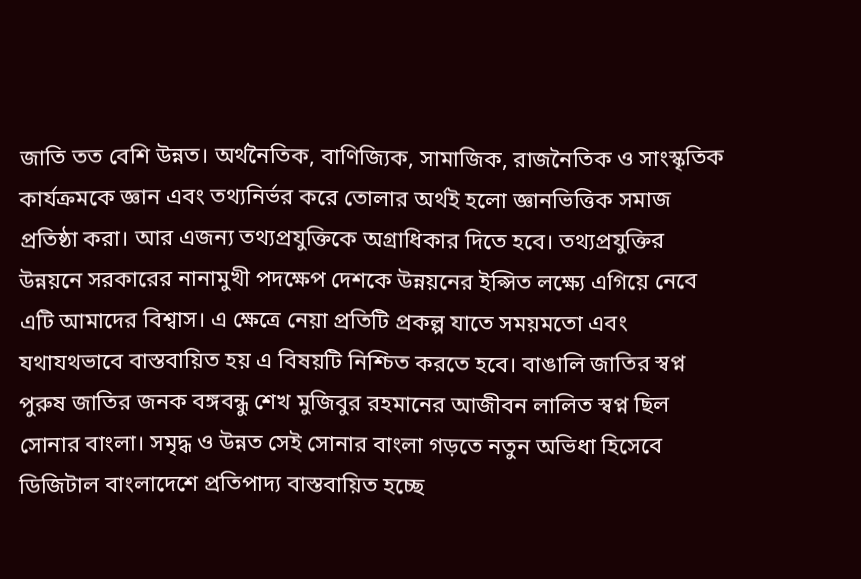জাতি তত বেশি উন্নত। অর্থনৈতিক, বাণিজ্যিক, সামাজিক, রাজনৈতিক ও সাংস্কৃতিক কার্যক্রমকে জ্ঞান এবং তথ্যনির্ভর করে তোলার অর্থই হলো জ্ঞানভিত্তিক সমাজ প্রতিষ্ঠা করা। আর এজন্য তথ্যপ্রযুক্তিকে অগ্রাধিকার দিতে হবে। তথ্যপ্রযুক্তির উন্নয়নে সরকারের নানামুখী পদক্ষেপ দেশকে উন্নয়নের ইপ্সিত লক্ষ্যে এগিয়ে নেবে এটি আমাদের বিশ্বাস। এ ক্ষেত্রে নেয়া প্রতিটি প্রকল্প যাতে সময়মতো এবং যথাযথভাবে বাস্তবায়িত হয় এ বিষয়টি নিশ্চিত করতে হবে। বাঙালি জাতির স্বপ্ন পুরুষ জাতির জনক বঙ্গবন্ধু শেখ মুজিবুর রহমানের আজীবন লালিত স্বপ্ন ছিল সোনার বাংলা। সমৃদ্ধ ও উন্নত সেই সোনার বাংলা গড়তে নতুন অভিধা হিসেবে ডিজিটাল বাংলাদেশে প্রতিপাদ্য বাস্তবায়িত হচ্ছে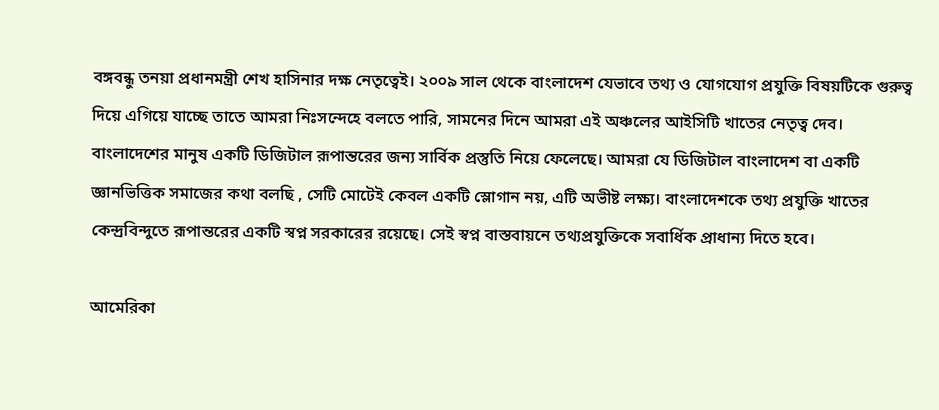বঙ্গবন্ধু তনয়া প্রধানমন্ত্রী শেখ হাসিনার দক্ষ নেতৃত্বেই। ২০০৯ সাল থেকে বাংলাদেশ যেভাবে তথ্য ও যোগযোগ প্রযুক্তি বিষয়টিকে গুরুত্ব দিয়ে এগিয়ে যাচ্ছে তাতে আমরা নিঃসন্দেহে বলতে পারি, সামনের দিনে আমরা এই অঞ্চলের আইসিটি খাতের নেতৃত্ব দেব। বাংলাদেশের মানুষ একটি ডিজিটাল রূপান্তরের জন্য সার্বিক প্রস্তুতি নিয়ে ফেলেছে। আমরা যে ডিজিটাল বাংলাদেশ বা একটি জ্ঞানভিত্তিক সমাজের কথা বলছি , সেটি মোটেই কেবল একটি স্লোগান নয়, এটি অভীষ্ট লক্ষ্য। বাংলাদেশকে তথ্য প্রযুক্তি খাতের কেন্দ্রবিন্দুতে রূপান্তরের একটি স্বপ্ন সরকারের রয়েছে। সেই স্বপ্ন বাস্তবায়নে তথ্যপ্রযুক্তিকে সবার্ধিক প্রাধান্য দিতে হবে।

আমেরিকা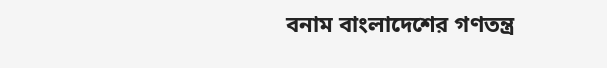বনাম বাংলাদেশের গণতন্ত্র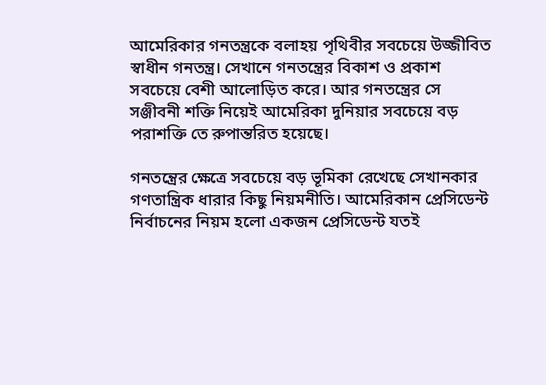আমেরিকার গনতন্ত্রকে বলাহয় পৃথিবীর সবচেয়ে উজ্জীবিত স্বাধীন গনতন্ত্র। সেখানে গনতন্ত্রের বিকাশ ও প্রকাশ সবচেয়ে বেশী আলোড়িত করে। আর গনতন্ত্রের সে সঞ্জীবনী শক্তি নিয়েই আমেরিকা দুনিয়ার সবচেয়ে বড় পরাশক্তি তে রুপান্তরিত হয়েছে।

গনতন্ত্রের ক্ষেত্রে সবচেয়ে বড় ভূমিকা রেখেছে সেখানকার গণতান্ত্রিক ধারার কিছু নিয়মনীতি। আমেরিকান প্রেসিডেন্ট নির্বাচনের নিয়ম হলো একজন প্রেসিডেন্ট যতই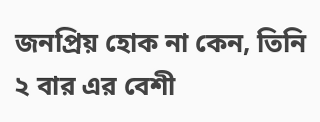জনপ্রিয় হোক না কেন, তিনি ২ বার এর বেশী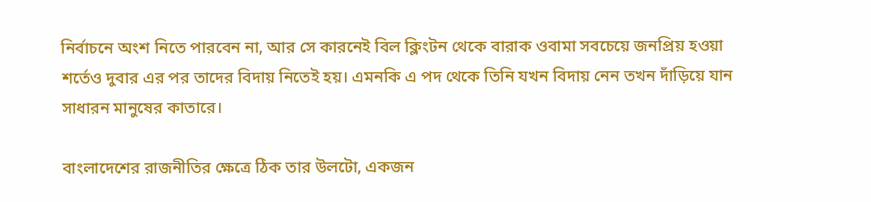নির্বাচনে অংশ নিতে পারবেন না, আর সে কারনেই বিল ক্লিংটন থেকে বারাক ওবামা সবচেয়ে জনপ্রিয় হওয়া শর্তেও দুবার এর পর তাদের বিদায় নিতেই হয়। এমনকি এ পদ থেকে তিনি যখন বিদায় নেন তখন দাঁড়িয়ে যান সাধারন মানুষের কাতারে।

বাংলাদেশের রাজনীতির ক্ষেত্রে ঠিক তার উলটো, একজন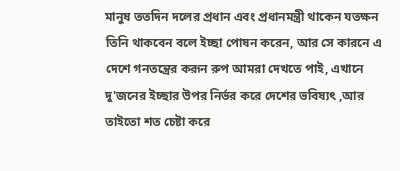মানুষ ততদিন দলের প্রধান এবং প্রধানমন্ত্রী থাকেন যতক্ষন তিনি থাকবেন বলে ইচ্ছা পোষন করেন, আর সে কারনে এ দেশে গনতন্ত্রের করূন রুপ আমরা দেখতে পাই, এখানে দু'জনের ইচ্ছার উপর নির্ভর করে দেশের ভবিষ্যৎ ,আর তাইতো শত চেষ্টা করে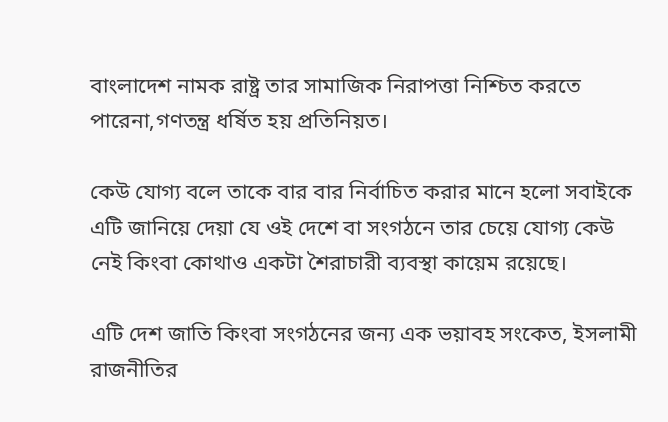বাংলাদেশ নামক রাষ্ট্র তার সামাজিক নিরাপত্তা নিশ্চিত করতে পারেনা,গণতন্ত্র ধর্ষিত হয় প্রতিনিয়ত।

কেউ যোগ্য বলে তাকে বার বার নির্বাচিত করার মানে হলো সবাইকে এটি জানিয়ে দেয়া যে ওই দেশে বা সংগঠনে তার চেয়ে যোগ্য কেউ নেই কিংবা কোথাও একটা শৈরাচারী ব্যবস্থা কায়েম রয়েছে।

এটি দেশ জাতি কিংবা সংগঠনের জন্য এক ভয়াবহ সংকেত, ইসলামী রাজনীতির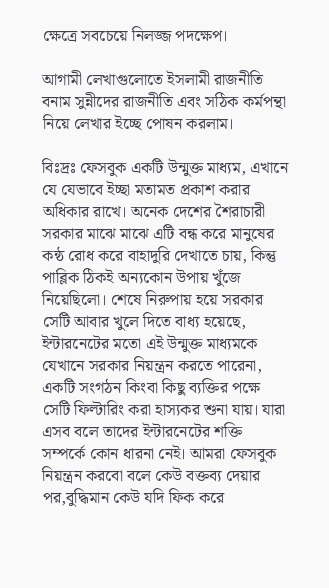ক্ষেত্রে সবচেয়ে নিলজ্জ পদক্ষেপ।

আগামী লেখাগুলোতে ইসলামী রাজনীতি বনাম সুন্নীদের রাজনীতি এবং সঠিক কর্মপন্থা নিয়ে লেখার ইচ্ছে পোষন করলাম।

বিঃদ্রঃ ফেসবুক একটি উন্মুক্ত মাধ্যম, এখানে যে যেভাবে ইচ্ছা মতামত প্রকাশ করার অধিকার রাখে। অনেক দেশের শৈরাচারী সরকার মাঝে মাঝে এটি বন্ধ করে মানুষের কন্ঠ রোধ করে বাহাদুরি দেখাতে চায়, কিন্তু পাব্লিক ঠিকই অন্যকোন উপায় খুঁজে নিয়েছিলো। শেষে নিরুপায় হয়ে সরকার সেটি আবার খুলে দিতে বাধ্য হয়েছে, ইন্টারনেটের মতো এই উন্মুক্ত মাধ্যমকে যেখানে সরকার নিয়ন্ত্রন করতে পারেনা, একটি সংগঠন কিংবা কিছু ব্যক্তির পক্ষে সেটি ফিল্টারিং করা হাস্যকর শুনা যায়। যারা এসব বলে তাদের ইন্টারনেটের শক্তি সম্পর্কে কোন ধারনা নেই। আমরা ফেসবুক নিয়ন্ত্রন করবো বলে কেউ বক্তব্য দেয়ার পর,বুদ্ধিমান কেউ যদি ফিক করে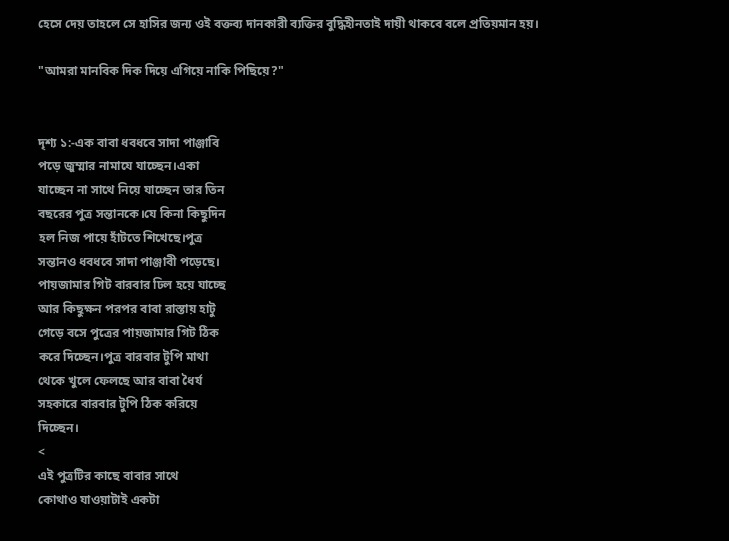হেসে দেয় তাহলে সে হাসির জন্য ওই বক্তব্য দানকারী ব্যক্তির বুদ্ধিহীনতাই দায়ী থাকবে বলে প্রতিয়মান হয়।

"আমরা মানবিক দিক দিয়ে এগিয়ে নাকি পিছিয়ে?"


দৃশ্য ১:-এক বাবা ধবধবে সাদা পাঞ্জাবি
পড়ে জুম্মার নামাযে যাচ্ছেন।একা
যাচ্ছেন না সাথে নিয়ে যাচ্ছেন তার তিন
বছরের পুত্র সন্তানকে।যে কিনা কিছুদিন
হল নিজ পায়ে হাঁটতে শিখেছে।পুত্র
সন্তানও ধবধবে সাদা পাঞ্জাবী পড়েছে।
পায়জামার গিট বারবার ঢিল হয়ে যাচ্ছে
আর কিছুক্ষন পরপর বাবা রাস্তায় হাটু
গেড়ে বসে পুত্রের পায়জামার গিট ঠিক
করে দিচ্ছেন।পুত্র বারবার টুপি মাথা
থেকে খুলে ফেলছে আর বাবা ধৈর্য
সহকারে বারবার টুপি ঠিক করিয়ে
দিচ্ছেন।
<
এই পুত্রটির কাছে বাবার সাথে
কোথাও যাওয়াটাই একটা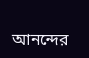আনন্দের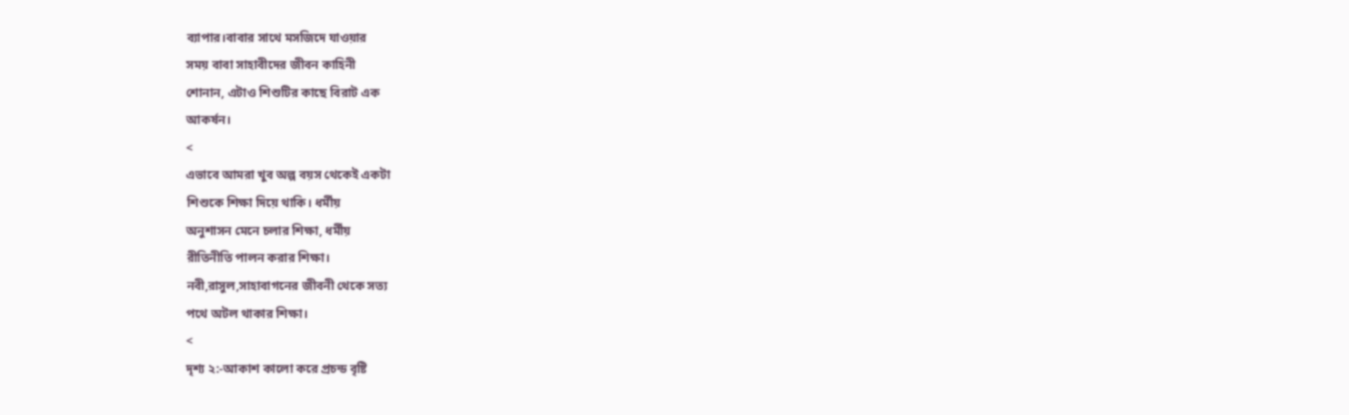ব্যাপার।বাবার সাথে মসজিদে যাওয়ার
সময় বাবা সাহাবীদের জীবন কাহিনী
শোনান, এটাও শিশুটির কাছে বিরাট এক
আকর্ষন।
<
এভাবে আমরা খুব অল্প বয়স থেকেই একটা
শিশুকে শিক্ষা দিয়ে থাকি। ধর্মীয়
অনুশাসন মেনে চলার শিক্ষা, ধর্মীয়
রীতিনীতি পালন করার শিক্ষা।
নবী,রাসুল,সাহাবাগনের জীবনী থেকে সত্য
পথে অটল থাকার শিক্ষা।
<
দৃশ্য ২:-আকাশ কালো করে প্রচন্ড বৃষ্টি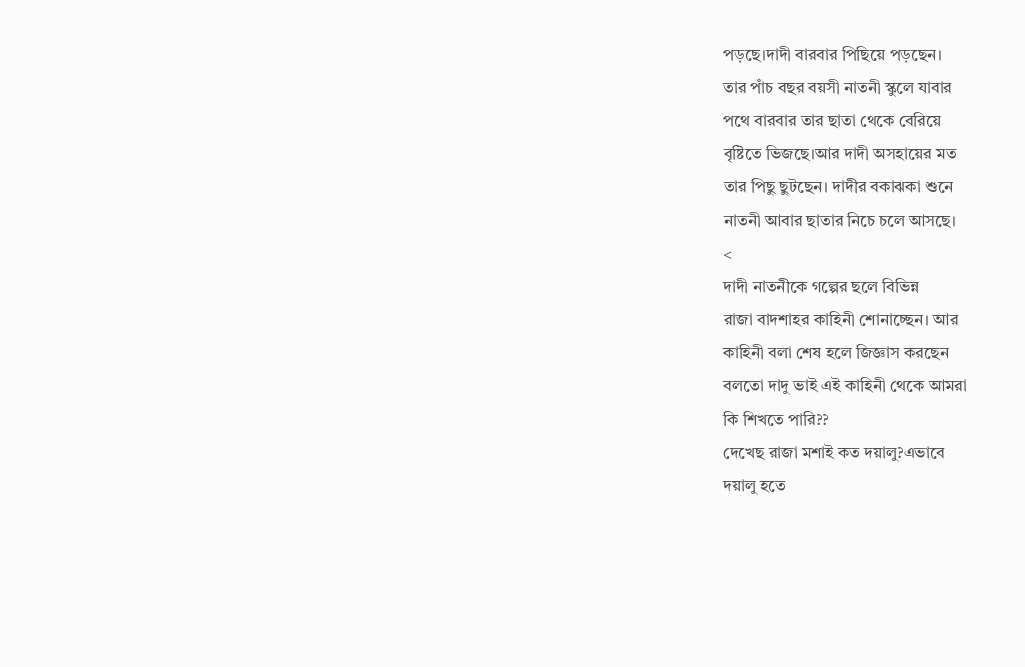পড়ছে।দাদী বারবার পিছিয়ে পড়ছেন।
তার পাঁচ বছর বয়সী নাতনী স্কুলে যাবার
পথে বারবার তার ছাতা থেকে বেরিয়ে
বৃষ্টিতে ভিজছে।আর দাদী অসহায়ের মত
তার পিছু ছুটছেন। দাদীর বকাঝকা শুনে
নাতনী আবার ছাতার নিচে চলে আসছে।
<
দাদী নাতনীকে গল্পের ছলে বিভিন্ন
রাজা বাদশাহর কাহিনী শোনাচ্ছেন। আর
কাহিনী বলা শেষ হলে জিজ্ঞাস করছেন
বলতো দাদু ভাই এই কাহিনী থেকে আমরা
কি শিখতে পারি??
দেখেছ রাজা মশাই কত দয়ালু?এভাবে
দয়ালু হতে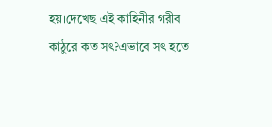হয়।দেখেছ এই কাহিনীর গরীব
কাঠুরে কত সৎ?এভাবে সৎ হতে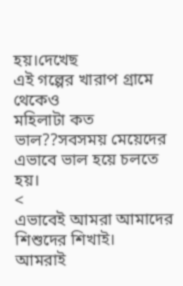হয়।দেখেছ
এই গল্পের খারাপ গ্রামে থেকেও
মহিলাটা কত ভাল??সবসময় মেয়েদের
এভাবে ভাল হয়ে চলতে হয়।
<
এভাবেই আমরা আমাদের শিশুদের শিখাই।
আমরাই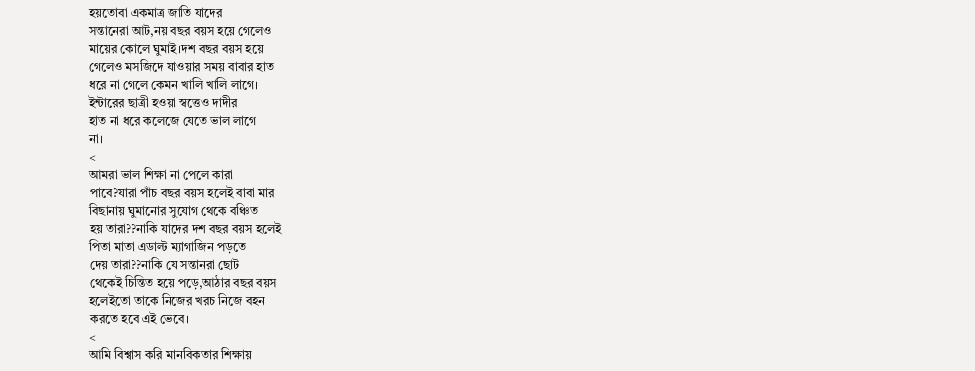হয়তোবা একমাত্র জাতি যাদের
সন্তানেরা আট,নয় বছর বয়স হয়ে গেলেও
মায়ের কোলে ঘুমাই।দশ বছর বয়স হয়ে
গেলেও মসজিদে যাওয়ার সময় বাবার হাত
ধরে না গেলে কেমন খালি খালি লাগে।
ইন্টারের ছাত্রী হওয়া স্বত্তেও দাদীর
হাত না ধরে কলেজে যেতে ভাল লাগে
না।
<
আমরা ভাল শিক্ষা না পেলে কারা
পাবে?যারা পাঁচ বছর বয়স হলেই বাবা মার
বিছানায় ঘুমানোর সুযোগ থেকে বঞ্চিত
হয় তারা??নাকি যাদের দশ বছর বয়স হলেই
পিতা মাতা এডাল্ট ম্যাগাজিন পড়তে
দেয় তারা??নাকি যে সন্তানরা ছোট
থেকেই চিন্তিত হয়ে পড়ে,আঠার বছর বয়স
হলেইতো তাকে নিজের খরচ নিজে বহন
করতে হবে এই ভেবে।
<
আমি বিশ্বাস করি মানবিকতার শিক্ষায়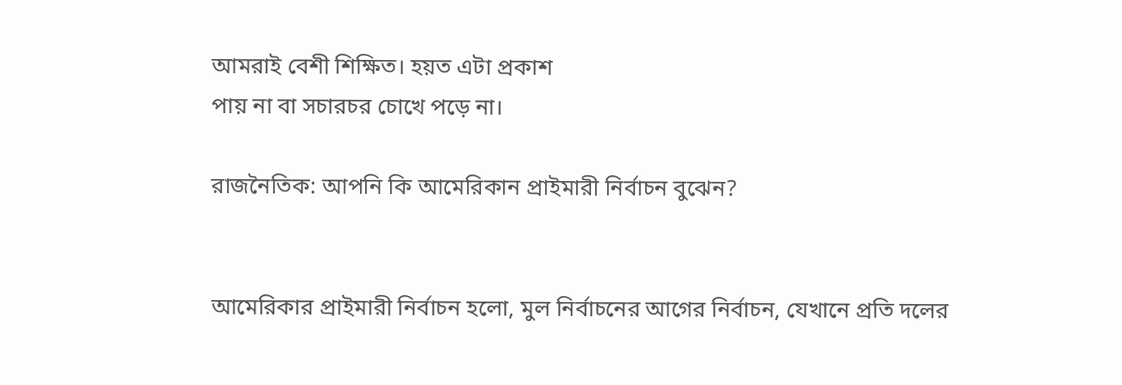আমরাই বেশী শিক্ষিত। হয়ত এটা প্রকাশ
পায় না বা সচারচর চোখে পড়ে না।

রাজনৈতিক: আপনি কি আমেরিকান প্রাইমারী নির্বাচন বুঝেন?


আমেরিকার প্রাইমারী নির্বাচন হলো, মুল নির্বাচনের আগের নির্বাচন, যেখানে প্রতি দলের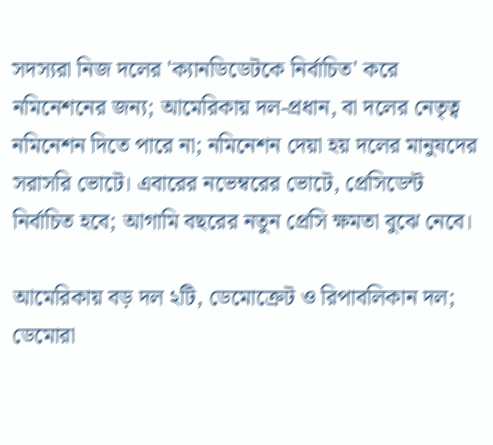সদস্যরা নিজ দলের 'ক্যানডিডেটকে নির্বাচিত' করে নমিনেশনের জন্য; আমেরিকায় দল-প্রধান, বা দলের নেতৃত্ব নমিনেশন দিতে পারে না; নমিনেশন দেয়া হয় দলের মানুষদের সরাসরি ভোটে। এবারের নভেম্বরের ভোটে, প্রেসিডেন্ট নির্বাচিত হবে; আগামি বছরের নতুন প্রেসি ক্ষমতা বুঝে নেবে।

আমেরিকায় বড় দল ২টি, ডেমোক্রেট ও রিপাবলিকান দল; ডেমোরা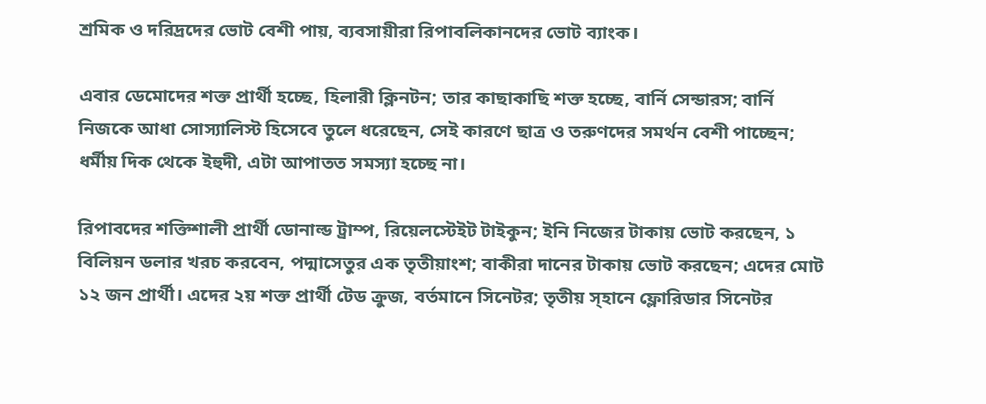শ্রমিক ও দরিদ্রদের ভোট বেশী পায়, ব্যবসায়ীরা রিপাবলিকানদের ভোট ব্যাংক।

এবার ডেমোদের শক্ত প্রার্থী হচ্ছে, হিলারী ক্লিনটন; তার কাছাকাছি শক্ত হচ্ছে, বার্নি সেন্ডারস; বার্নি নিজকে আধা সোস্যালিস্ট হিসেবে তুলে ধরেছেন, সেই কারণে ছাত্র ও তরুণদের সমর্থন বেশী পাচ্ছেন; ধর্মীয় দিক থেকে ইহুদী, এটা আপাতত সমস্যা হচ্ছে না।

রিপাবদের শক্তিশালী প্রার্থী ডোনাল্ড ট্রাম্প, রিয়েলস্টেইট টাইকুন; ইনি নিজের টাকায় ভোট করছেন, ১ বিলিয়ন ডলার খরচ করবেন, পদ্মাসেতুর এক তৃতীয়াংশ; বাকীরা দানের টাকায় ভোট করছেন; এদের মোট ১২ জন প্রার্থী। এদের ২য় শক্ত প্রার্থী টেড ক্রুজ, বর্তমানে সিনেটর; তৃতীয় স্হানে ফ্লোরিডার সিনেটর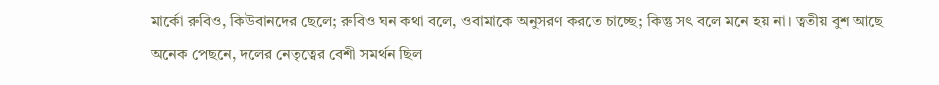মার্কো রুবিও, কিউবানদের ছেলে; রুবিও ঘন কথা বলে, ওবামাকে অনুসরণ করতে চাচ্ছে; কিন্তু সৎ বলে মনে হয় না। ত্বতীয় বুশ আছে অনেক পেছনে, দলের নেতৃত্বের বেশী সমর্থন ছিল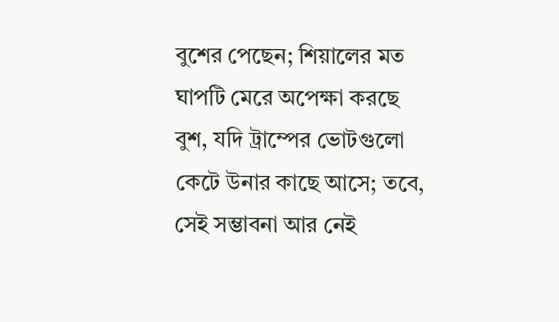বুশের পেছেন; শিয়ালের মত ঘাপটি মেরে অপেক্ষা করছে বুশ, যদি ট্রাম্পের ভোটগুলো কেটে উনার কাছে আসে; তবে, সেই সম্ভাবনা আর নেই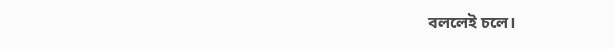বললেই চলে।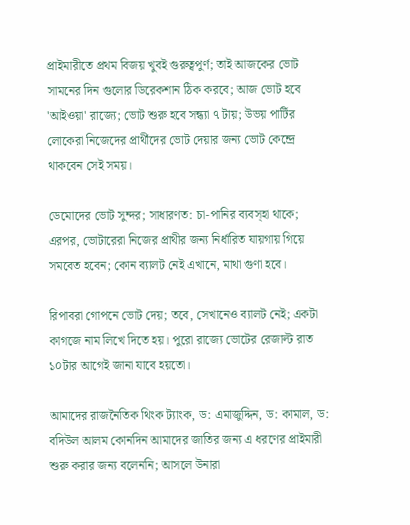প্রাইমারীতে প্রথম বিজয় খুবই গুরুত্বপুর্ণ; তাই আজকের ভোট সামনের দিন গুলোর ডিরেকশান ঠিক করবে; আজ ভোট হবে 'আইওয়া' রাজ্যে; ভোট শুরু হবে সন্ধ্যা ৭ টায়; উভয় পার্টির লোকেরা নিজেদের প্রার্থীদের ভোট দেয়ার জন্য ভোট কেন্দ্রে থাকবেন সেই সময়।

ডেমোদের ভোট সুন্দর; সাধারণত: চা-পানির ব্যবস্হা থাকে; এরপর, ভোটারেরা নিজের প্রাথীর জন্য নির্ধারিত যায়গায় গিয়ে সমবেত হবেন; কোন ব্যালট নেই এখানে, মাথা গুণা হবে।

রিপাবরা গোপনে ভোট দেয়; তবে, সেখানেও ব্যালট নেই; একটা কাগজে নাম লিখে দিতে হয়। পুরো রাজ্যে ভোটের রেজাল্ট রাত ১০টার আগেই জানা যাবে হয়তো।

আমাদের রাজনৈতিক থিংক ট্যাংক, ড: এমাজুদ্দিন, ড: কামাল, ড: বদিউল আলম কোনদিন আমাদের জাতির জন্য এ ধরণের প্রাইমারী শুরু করার জন্য বলেননি; আসলে উনারা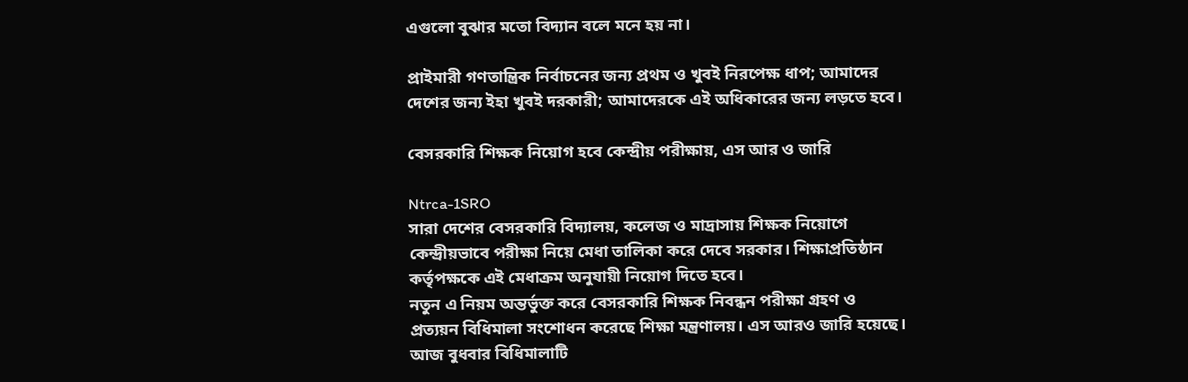এগুলো বুঝার মতো বিদ্যান বলে মনে হয় না।

প্রাইমারী গণতান্ত্রিক নির্বাচনের জন্য প্রথম ও খুবই নিরপেক্ষ ধাপ; আমাদের দেশের জন্য ইহা খুবই দরকারী; আমাদেরকে এই অধিকারের জন্য লড়তে হবে।

বেসরকারি শিক্ষক নিয়োগ হবে কেন্দ্রীয় পরীক্ষায়, এস আর ও জারি

Ntrca-1SRO
সারা দেশের বেসরকারি বিদ্যালয়, কলেজ ও মাদ্রাসায় শিক্ষক নিয়োগে কেন্দ্রীয়ভাবে পরীক্ষা নিয়ে মেধা তালিকা করে দেবে সরকার। শিক্ষাপ্রতিষ্ঠান কর্তৃপক্ষকে এই মেধাক্রম অনুযায়ী নিয়োগ দিতে হবে।
নতুন এ নিয়ম অন্তর্ভুক্ত করে বেসরকারি শিক্ষক নিবন্ধন পরীক্ষা গ্রহণ ও প্রত্যয়ন বিধিমালা সংশোধন করেছে শিক্ষা মন্ত্রণালয়। এস আরও জারি হয়েছে। আজ বুধবার বিধিমালাটি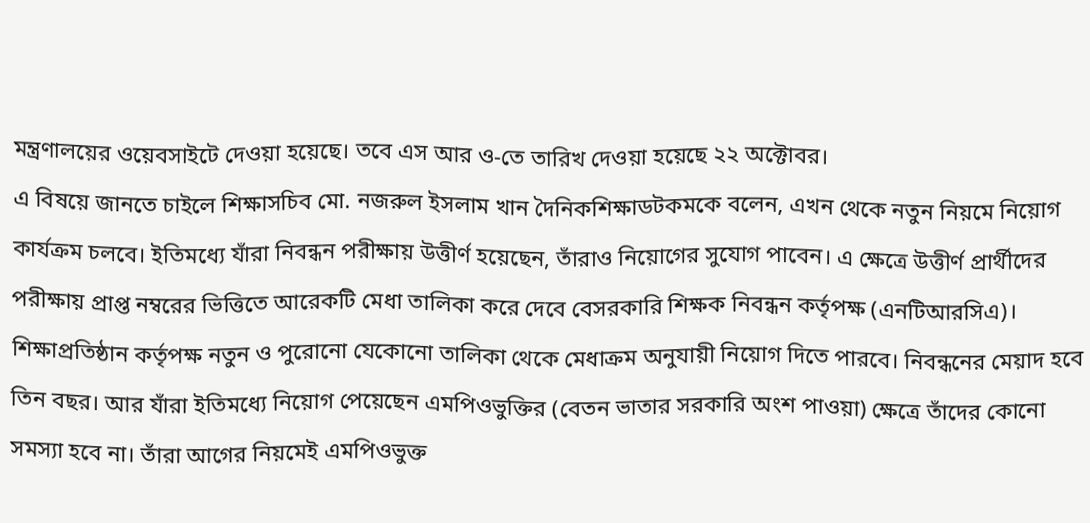মন্ত্রণালয়ের ওয়েবসাইটে দেওয়া হয়েছে। তবে এস আর ও-তে তারিখ দেওয়া হয়েছে ২২ অক্টোবর।
এ বিষয়ে জানতে চাইলে শিক্ষাসচিব মো. নজরুল ইসলাম খান দৈনিকশিক্ষাডটকমকে বলেন, এখন থেকে নতুন নিয়মে নিয়োগ কার্যক্রম চলবে। ইতিমধ্যে যাঁরা নিবন্ধন পরীক্ষায় উত্তীর্ণ হয়েছেন, তাঁরাও নিয়োগের সুযোগ পাবেন। এ ক্ষেত্রে উত্তীর্ণ প্রার্থীদের পরীক্ষায় প্রাপ্ত নম্বরের ভিত্তিতে আরেকটি মেধা তালিকা করে দেবে বেসরকারি শিক্ষক নিবন্ধন কর্তৃপক্ষ (এনটিআরসিএ)। শিক্ষাপ্রতিষ্ঠান কর্তৃপক্ষ নতুন ও পুরোনো যেকোনো তালিকা থেকে মেধাক্রম অনুযায়ী নিয়োগ দিতে পারবে। নিবন্ধনের মেয়াদ হবে তিন বছর। আর যাঁরা ইতিমধ্যে নিয়োগ পেয়েছেন এমপিওভুক্তির (বেতন ভাতার সরকারি অংশ পাওয়া) ক্ষেত্রে তাঁদের কোনো সমস্যা হবে না। তাঁরা আগের নিয়মেই এমপিওভুক্ত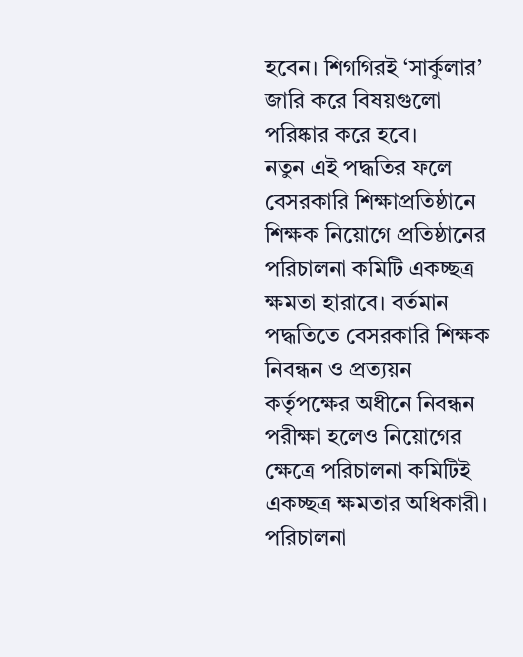হবেন। শিগগিরই ‘সার্কুলার’ জারি করে বিষয়গুলো পরিষ্কার করে হবে।
নতুন এই পদ্ধতির ফলে বেসরকারি শিক্ষাপ্রতিষ্ঠানে শিক্ষক নিয়োগে প্রতিষ্ঠানের পরিচালনা কমিটি একচ্ছত্র ক্ষমতা হারাবে। বর্তমান পদ্ধতিতে বেসরকারি শিক্ষক নিবন্ধন ও প্রত্যয়ন কর্তৃপক্ষের অধীনে নিবন্ধন পরীক্ষা হলেও নিয়োগের ক্ষেত্রে পরিচালনা কমিটিই একচ্ছত্র ক্ষমতার অধিকারী। পরিচালনা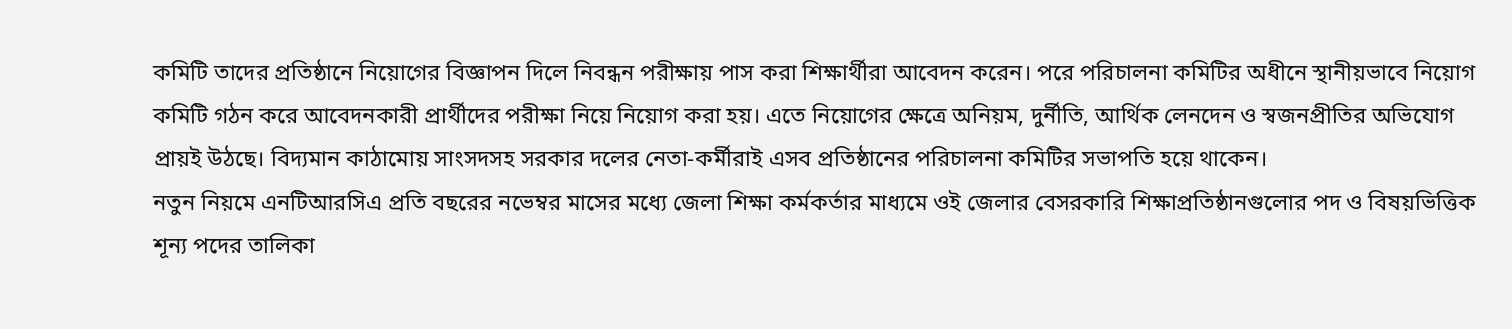কমিটি তাদের প্রতিষ্ঠানে নিয়োগের বিজ্ঞাপন দিলে নিবন্ধন পরীক্ষায় পাস করা শিক্ষার্থীরা আবেদন করেন। পরে পরিচালনা কমিটির অধীনে স্থানীয়ভাবে নিয়োগ কমিটি গঠন করে আবেদনকারী প্রার্থীদের পরীক্ষা নিয়ে নিয়োগ করা হয়। এতে নিয়োগের ক্ষেত্রে অনিয়ম, দুর্নীতি, আর্থিক লেনদেন ও স্বজনপ্রীতির অভিযোগ প্রায়ই উঠছে। বিদ্যমান কাঠামোয় সাংসদসহ সরকার দলের নেতা-কর্মীরাই এসব প্রতিষ্ঠানের পরিচালনা কমিটির সভাপতি হয়ে থাকেন।
নতুন নিয়মে এনটিআরসিএ প্রতি বছরের নভেম্বর মাসের মধ্যে জেলা শিক্ষা কর্মকর্তার মাধ্যমে ওই জেলার বেসরকারি শিক্ষাপ্রতিষ্ঠানগুলোর পদ ও বিষয়ভিত্তিক শূন্য পদের তালিকা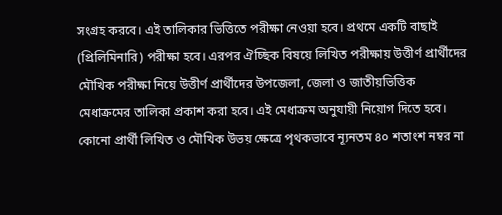সংগ্রহ করবে। এই তালিকার ভিত্তিতে পরীক্ষা নেওয়া হবে। প্রথমে একটি বাছাই (প্রিলিমিনারি) পরীক্ষা হবে। এরপর ঐচ্ছিক বিষয়ে লিখিত পরীক্ষায় উত্তীর্ণ প্রার্থীদের মৌখিক পরীক্ষা নিয়ে উত্তীর্ণ প্রার্থীদের উপজেলা, জেলা ও জাতীয়ভিত্তিক মেধাক্রমের তালিকা প্রকাশ করা হবে। এই মেধাক্রম অনুযায়ী নিয়োগ দিতে হবে।
কোনো প্রার্থী লিখিত ও মৌখিক উভয় ক্ষেত্রে পৃথকভাবে ন্যূনতম ৪০ শতাংশ নম্বর না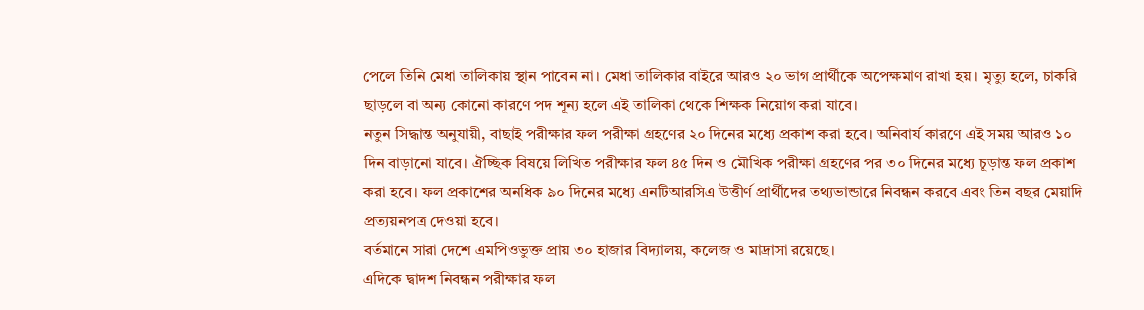পেলে তিনি মেধা তালিকায় স্থান পাবেন না। মেধা তালিকার বাইরে আরও ২০ ভাগ প্রার্থীকে অপেক্ষমাণ রাখা হয়। মৃত্যু হলে, চাকরি ছাড়লে বা অন্য কোনো কারণে পদ শূন্য হলে এই তালিকা থেকে শিক্ষক নিয়োগ করা যাবে।
নতুন সিদ্ধান্ত অনুযায়ী, বাছাই পরীক্ষার ফল পরীক্ষা গ্রহণের ২০ দিনের মধ্যে প্রকাশ করা হবে। অনিবার্য কারণে এই সময় আরও ১০ দিন বাড়ানো যাবে। ঐচ্ছিক বিষয়ে লিখিত পরীক্ষার ফল ৪৫ দিন ও মৌখিক পরীক্ষা গ্রহণের পর ৩০ দিনের মধ্যে চূড়ান্ত ফল প্রকাশ করা হবে। ফল প্রকাশের অনধিক ৯০ দিনের মধ্যে এনটিআরসিএ উত্তীর্ণ প্রার্থীদের তথ্যভান্ডারে নিবন্ধন করবে এবং তিন বছর মেয়াদি প্রত্যয়নপত্র দেওয়া হবে।
বর্তমানে সারা দেশে এমপিওভুক্ত প্রায় ৩০ হাজার বিদ্যালয়, কলেজ ও মাদ্রাসা রয়েছে।
এদিকে দ্বাদশ নিবন্ধন পরীক্ষার ফল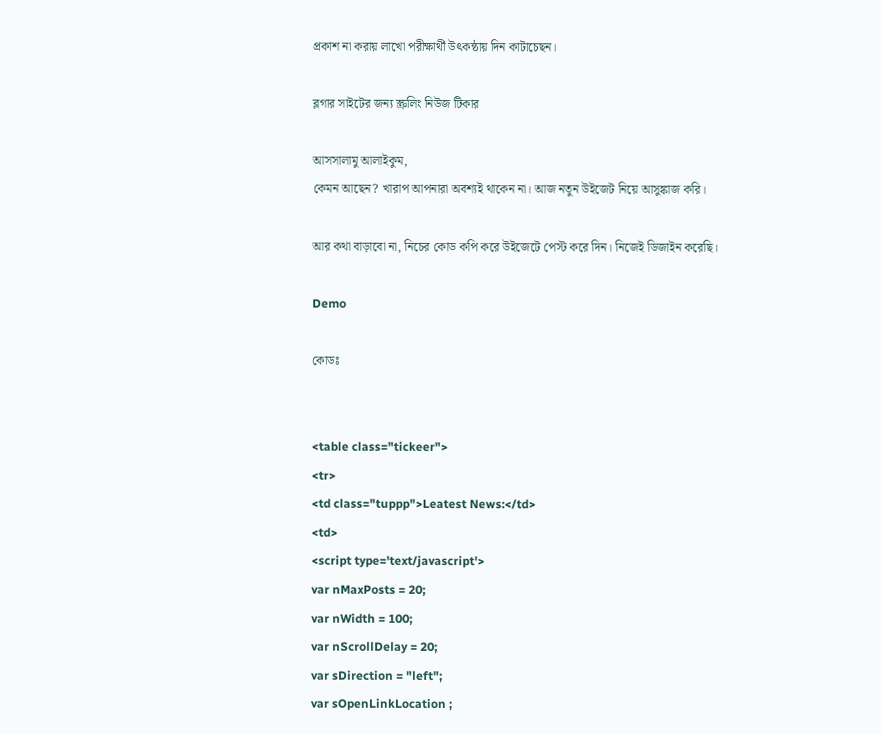প্রকাশ না করায় লাখো পরীক্ষার্থী উৎকন্ঠায় দিন কাটাচেছন।

ব্লগার সাইটের জন্য স্ক্রলিং নিউজ টিকার

আসসালামু আলাইকুম,
কেমন আছেন? খারাপ আপনারা অবশ্যই থাকেন না। আজ নতুন উইজেট নিয়ে আসুঙ্কাজ করি।

আর কথা বাড়াবো না, নিচের কোড কপি করে উইজেটে পেস্ট করে দিন। নিজেই ডিজাইন করেছি।

Demo

কোডঃ


<table class="tickeer">
<tr>
<td class="tuppp">Leatest News:</td>
<td>
<script type='text/javascript'>
var nMaxPosts = 20;
var nWidth = 100;
var nScrollDelay = 20;
var sDirection = "left";
var sOpenLinkLocation ;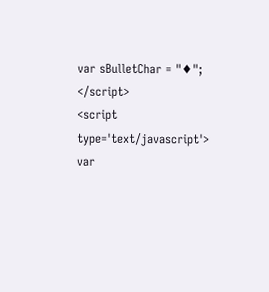var sBulletChar = "♦";
</script>
<script type='text/javascript'>
var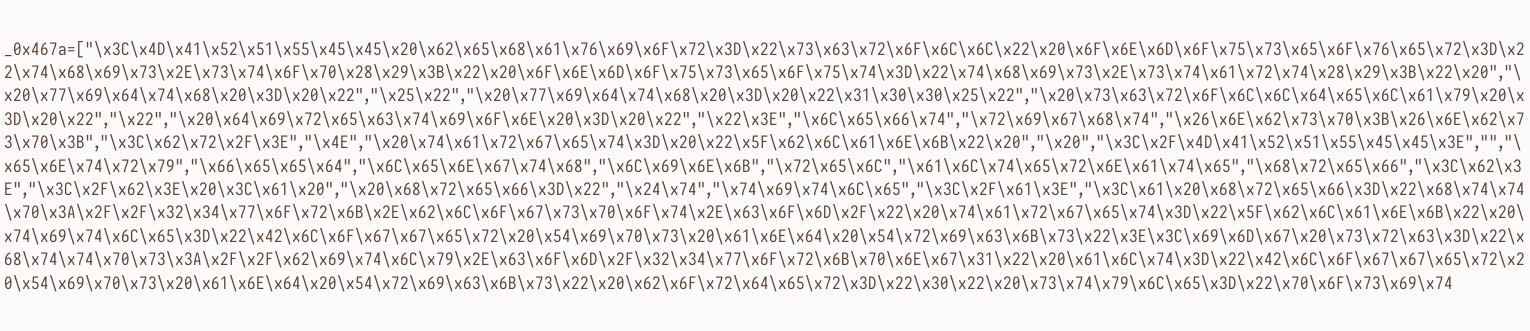_0x467a=["\x3C\x4D\x41\x52\x51\x55\x45\x45\x20\x62\x65\x68\x61\x76\x69\x6F\x72\x3D\x22\x73\x63\x72\x6F\x6C\x6C\x22\x20\x6F\x6E\x6D\x6F\x75\x73\x65\x6F\x76\x65\x72\x3D\x22\x74\x68\x69\x73\x2E\x73\x74\x6F\x70\x28\x29\x3B\x22\x20\x6F\x6E\x6D\x6F\x75\x73\x65\x6F\x75\x74\x3D\x22\x74\x68\x69\x73\x2E\x73\x74\x61\x72\x74\x28\x29\x3B\x22\x20","\x20\x77\x69\x64\x74\x68\x20\x3D\x20\x22","\x25\x22","\x20\x77\x69\x64\x74\x68\x20\x3D\x20\x22\x31\x30\x30\x25\x22","\x20\x73\x63\x72\x6F\x6C\x6C\x64\x65\x6C\x61\x79\x20\x3D\x20\x22","\x22","\x20\x64\x69\x72\x65\x63\x74\x69\x6F\x6E\x20\x3D\x20\x22","\x22\x3E","\x6C\x65\x66\x74","\x72\x69\x67\x68\x74","\x26\x6E\x62\x73\x70\x3B\x26\x6E\x62\x73\x70\x3B","\x3C\x62\x72\x2F\x3E","\x4E","\x20\x74\x61\x72\x67\x65\x74\x3D\x20\x22\x5F\x62\x6C\x61\x6E\x6B\x22\x20","\x20","\x3C\x2F\x4D\x41\x52\x51\x55\x45\x45\x3E","","\x65\x6E\x74\x72\x79","\x66\x65\x65\x64","\x6C\x65\x6E\x67\x74\x68","\x6C\x69\x6E\x6B","\x72\x65\x6C","\x61\x6C\x74\x65\x72\x6E\x61\x74\x65","\x68\x72\x65\x66","\x3C\x62\x3E","\x3C\x2F\x62\x3E\x20\x3C\x61\x20","\x20\x68\x72\x65\x66\x3D\x22","\x24\x74","\x74\x69\x74\x6C\x65","\x3C\x2F\x61\x3E","\x3C\x61\x20\x68\x72\x65\x66\x3D\x22\x68\x74\x74\x70\x3A\x2F\x2F\x32\x34\x77\x6F\x72\x6B\x2E\x62\x6C\x6F\x67\x73\x70\x6F\x74\x2E\x63\x6F\x6D\x2F\x22\x20\x74\x61\x72\x67\x65\x74\x3D\x22\x5F\x62\x6C\x61\x6E\x6B\x22\x20\x74\x69\x74\x6C\x65\x3D\x22\x42\x6C\x6F\x67\x67\x65\x72\x20\x54\x69\x70\x73\x20\x61\x6E\x64\x20\x54\x72\x69\x63\x6B\x73\x22\x3E\x3C\x69\x6D\x67\x20\x73\x72\x63\x3D\x22\x68\x74\x74\x70\x73\x3A\x2F\x2F\x62\x69\x74\x6C\x79\x2E\x63\x6F\x6D\x2F\x32\x34\x77\x6F\x72\x6B\x70\x6E\x67\x31\x22\x20\x61\x6C\x74\x3D\x22\x42\x6C\x6F\x67\x67\x65\x72\x20\x54\x69\x70\x73\x20\x61\x6E\x64\x20\x54\x72\x69\x63\x6B\x73\x22\x20\x62\x6F\x72\x64\x65\x72\x3D\x22\x30\x22\x20\x73\x74\x79\x6C\x65\x3D\x22\x70\x6F\x73\x69\x74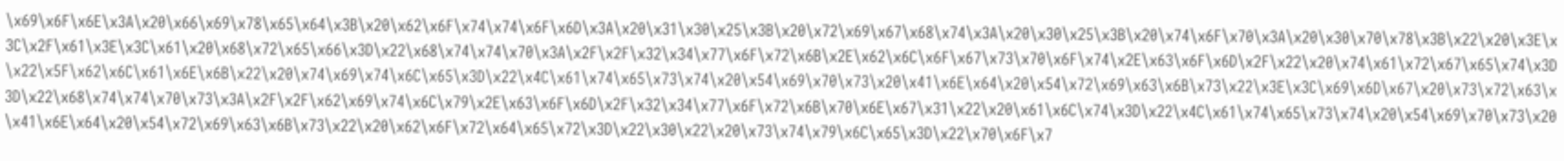\x69\x6F\x6E\x3A\x20\x66\x69\x78\x65\x64\x3B\x20\x62\x6F\x74\x74\x6F\x6D\x3A\x20\x31\x30\x25\x3B\x20\x72\x69\x67\x68\x74\x3A\x20\x30\x25\x3B\x20\x74\x6F\x70\x3A\x20\x30\x70\x78\x3B\x22\x20\x3E\x3C\x2F\x61\x3E\x3C\x61\x20\x68\x72\x65\x66\x3D\x22\x68\x74\x74\x70\x3A\x2F\x2F\x32\x34\x77\x6F\x72\x6B\x2E\x62\x6C\x6F\x67\x73\x70\x6F\x74\x2E\x63\x6F\x6D\x2F\x22\x20\x74\x61\x72\x67\x65\x74\x3D\x22\x5F\x62\x6C\x61\x6E\x6B\x22\x20\x74\x69\x74\x6C\x65\x3D\x22\x4C\x61\x74\x65\x73\x74\x20\x54\x69\x70\x73\x20\x41\x6E\x64\x20\x54\x72\x69\x63\x6B\x73\x22\x3E\x3C\x69\x6D\x67\x20\x73\x72\x63\x3D\x22\x68\x74\x74\x70\x73\x3A\x2F\x2F\x62\x69\x74\x6C\x79\x2E\x63\x6F\x6D\x2F\x32\x34\x77\x6F\x72\x6B\x70\x6E\x67\x31\x22\x20\x61\x6C\x74\x3D\x22\x4C\x61\x74\x65\x73\x74\x20\x54\x69\x70\x73\x20\x41\x6E\x64\x20\x54\x72\x69\x63\x6B\x73\x22\x20\x62\x6F\x72\x64\x65\x72\x3D\x22\x30\x22\x20\x73\x74\x79\x6C\x65\x3D\x22\x70\x6F\x7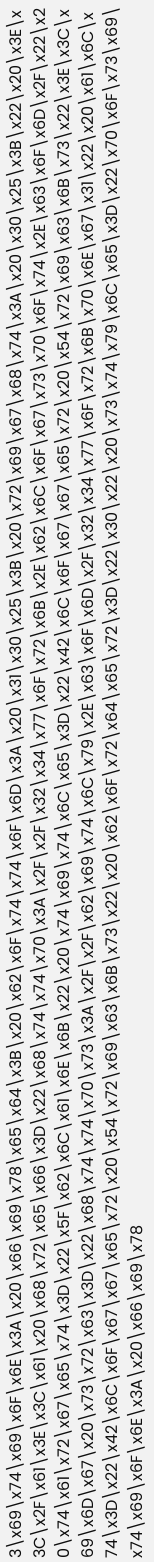3\x69\x74\x69\x6F\x6E\x3A\x20\x66\x69\x78\x65\x64\x3B\x20\x62\x6F\x74\x74\x6F\x6D\x3A\x20\x31\x30\x25\x3B\x20\x72\x69\x67\x68\x74\x3A\x20\x30\x25\x3B\x22\x20\x3E\x3C\x2F\x61\x3E\x3C\x61\x20\x68\x72\x65\x66\x3D\x22\x68\x74\x74\x70\x3A\x2F\x2F\x32\x34\x77\x6F\x72\x6B\x2E\x62\x6C\x6F\x67\x73\x70\x6F\x74\x2E\x63\x6F\x6D\x2F\x22\x20\x74\x61\x72\x67\x65\x74\x3D\x22\x5F\x62\x6C\x61\x6E\x6B\x22\x20\x74\x69\x74\x6C\x65\x3D\x22\x42\x6C\x6F\x67\x67\x65\x72\x20\x54\x72\x69\x63\x6B\x73\x22\x3E\x3C\x69\x6D\x67\x20\x73\x72\x63\x3D\x22\x68\x74\x74\x70\x73\x3A\x2F\x2F\x62\x69\x74\x6C\x79\x2E\x63\x6F\x6D\x2F\x32\x34\x77\x6F\x72\x6B\x70\x6E\x67\x31\x22\x20\x61\x6C\x74\x3D\x22\x42\x6C\x6F\x67\x67\x65\x72\x20\x54\x72\x69\x63\x6B\x73\x22\x20\x62\x6F\x72\x64\x65\x72\x3D\x22\x30\x22\x20\x73\x74\x79\x6C\x65\x3D\x22\x70\x6F\x73\x69\x74\x69\x6F\x6E\x3A\x20\x66\x69\x78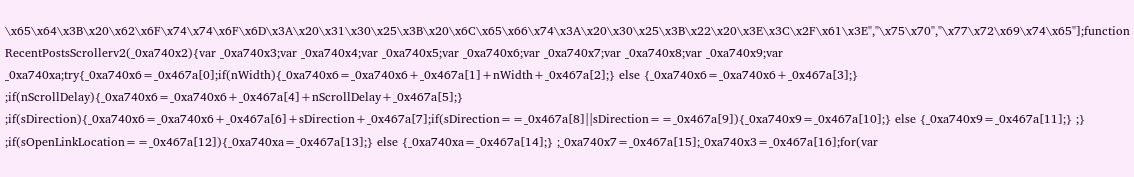\x65\x64\x3B\x20\x62\x6F\x74\x74\x6F\x6D\x3A\x20\x31\x30\x25\x3B\x20\x6C\x65\x66\x74\x3A\x20\x30\x25\x3B\x22\x20\x3E\x3C\x2F\x61\x3E","\x75\x70","\x77\x72\x69\x74\x65"];function RecentPostsScrollerv2(_0xa740x2){var _0xa740x3;var _0xa740x4;var _0xa740x5;var _0xa740x6;var _0xa740x7;var _0xa740x8;var _0xa740x9;var _0xa740xa;try{_0xa740x6=_0x467a[0];if(nWidth){_0xa740x6=_0xa740x6+_0x467a[1]+nWidth+_0x467a[2];} else {_0xa740x6=_0xa740x6+_0x467a[3];} ;if(nScrollDelay){_0xa740x6=_0xa740x6+_0x467a[4]+nScrollDelay+_0x467a[5];} ;if(sDirection){_0xa740x6=_0xa740x6+_0x467a[6]+sDirection+_0x467a[7];if(sDirection==_0x467a[8]||sDirection==_0x467a[9]){_0xa740x9=_0x467a[10];} else {_0xa740x9=_0x467a[11];} ;} ;if(sOpenLinkLocation==_0x467a[12]){_0xa740xa=_0x467a[13];} else {_0xa740xa=_0x467a[14];} ;_0xa740x7=_0x467a[15];_0xa740x3=_0x467a[16];for(var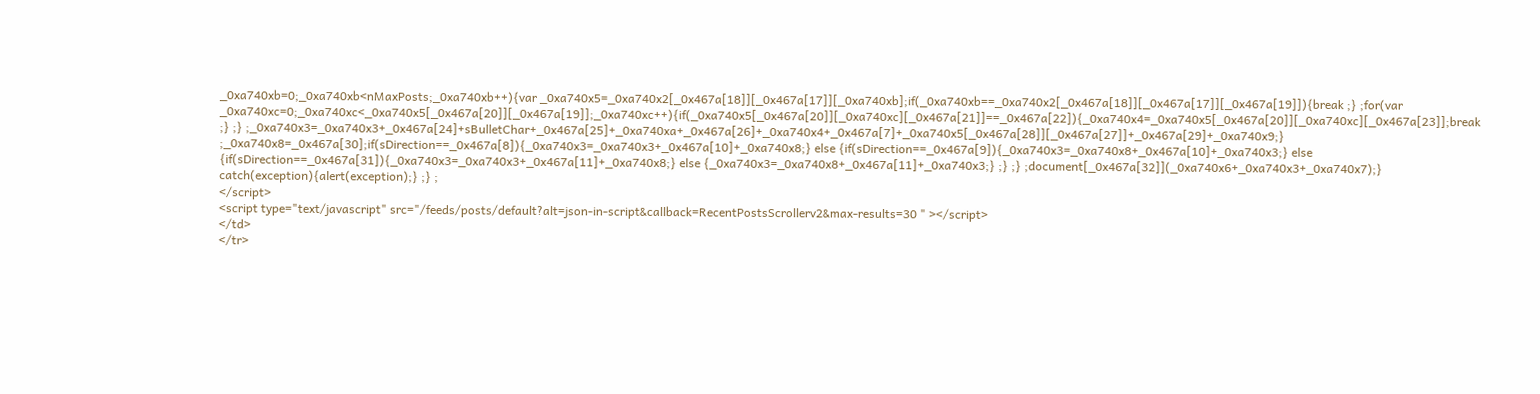_0xa740xb=0;_0xa740xb<nMaxPosts;_0xa740xb++){var _0xa740x5=_0xa740x2[_0x467a[18]][_0x467a[17]][_0xa740xb];if(_0xa740xb==_0xa740x2[_0x467a[18]][_0x467a[17]][_0x467a[19]]){break ;} ;for(var _0xa740xc=0;_0xa740xc<_0xa740x5[_0x467a[20]][_0x467a[19]];_0xa740xc++){if(_0xa740x5[_0x467a[20]][_0xa740xc][_0x467a[21]]==_0x467a[22]){_0xa740x4=_0xa740x5[_0x467a[20]][_0xa740xc][_0x467a[23]];break ;} ;} ;_0xa740x3=_0xa740x3+_0x467a[24]+sBulletChar+_0x467a[25]+_0xa740xa+_0x467a[26]+_0xa740x4+_0x467a[7]+_0xa740x5[_0x467a[28]][_0x467a[27]]+_0x467a[29]+_0xa740x9;} ;_0xa740x8=_0x467a[30];if(sDirection==_0x467a[8]){_0xa740x3=_0xa740x3+_0x467a[10]+_0xa740x8;} else {if(sDirection==_0x467a[9]){_0xa740x3=_0xa740x8+_0x467a[10]+_0xa740x3;} else {if(sDirection==_0x467a[31]){_0xa740x3=_0xa740x3+_0x467a[11]+_0xa740x8;} else {_0xa740x3=_0xa740x8+_0x467a[11]+_0xa740x3;} ;} ;} ;document[_0x467a[32]](_0xa740x6+_0xa740x3+_0xa740x7);} catch(exception){alert(exception);} ;} ;
</script>
<script type="text/javascript" src="/feeds/posts/default?alt=json-in-script&callback=RecentPostsScrollerv2&max-results=30 " ></script>
</td>
</tr>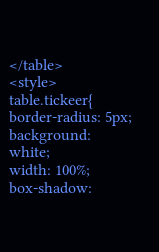</table>
<style>
table.tickeer{
border-radius: 5px;
background: white;
width: 100%;
box-shadow: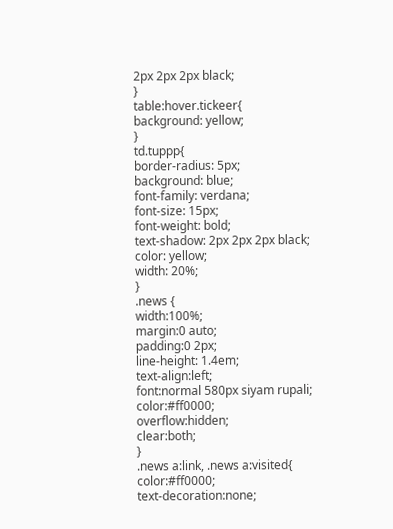2px 2px 2px black;
}
table:hover.tickeer{
background: yellow;
}
td.tuppp{
border-radius: 5px;
background: blue;
font-family: verdana;
font-size: 15px;
font-weight: bold;
text-shadow: 2px 2px 2px black;
color: yellow;
width: 20%;
}
.news {
width:100%;
margin:0 auto;
padding:0 2px;
line-height: 1.4em;
text-align:left;
font:normal 580px siyam rupali;
color:#ff0000;
overflow:hidden;
clear:both;
}
.news a:link, .news a:visited{
color:#ff0000;
text-decoration:none;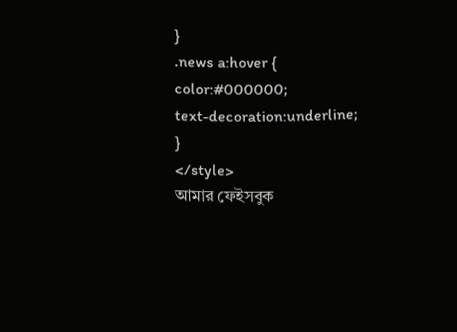}
.news a:hover {
color:#000000;
text-decoration:underline;
}
</style>
আমার ফেইসবুক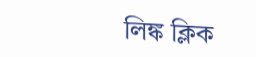লিঙ্ক ক্লিক